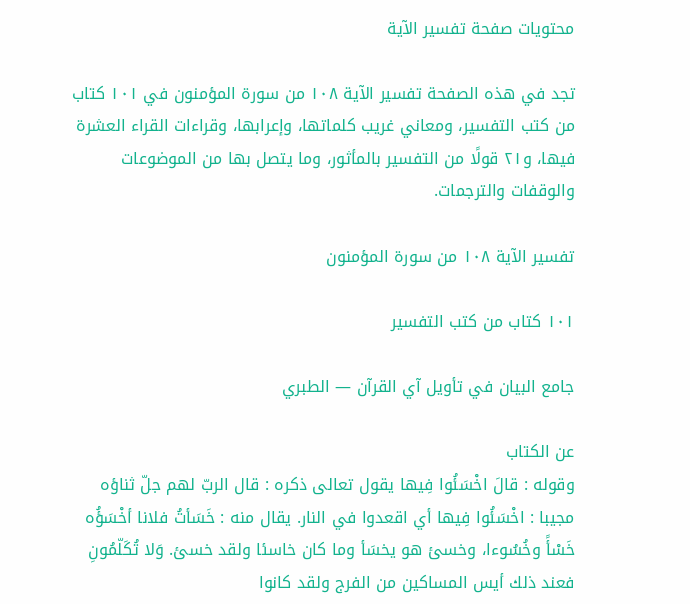محتويات صفحة تفسير الآية

تجد في هذه الصفحة تفسير الآية ١٠٨ من سورة المؤمنون في ١٠١ كتاب من كتب التفسير، ومعاني غريب كلماتها، وإعرابها، وقراءات القراء العشرة فيها، و٢١ قولًا من التفسير بالمأثور، وما يتصل بها من الموضوعات والوقفات والترجمات.

تفسير الآية ١٠٨ من سورة المؤمنون

١٠١ كتاب من كتب التفسير

جامع البيان في تأويل آي القرآن — الطبري

عن الكتاب
وقوله : قالَ اخْسَئُوا فِيها يقول تعالى ذكره : قال الربّ لهم جلّ ثناؤه مجيبا : اخْسَئُوا فِيها أي اقعدوا في النار. يقال منه : خَسَأتُ فلانا أخْسَؤُه خَسْأً وخُسُوءا، وخسئ هو يخسَأ وما كان خاسئا ولقد خسئ. وَلا تُكَلّمُونِ فعند ذلك أيس المساكين من الفرج ولقد كانوا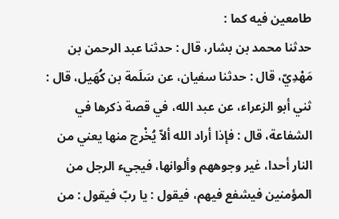طامعين فيه كما :
حدثنا محمد بن بشار، قال : حدثنا عبد الرحمن بن مَهْدِيّ، قال : حدثنا سفيان، عن سَلَمة بن كُهَيل، قال : ثني أبو الزعراء، عن عبد الله، في قصة ذكرها في الشفاعة، قال : فإذا أراد الله ألاّ يُخْرج منها يعني من النار أحدا، غير وجوههم وألوانها، فيجيء الرجل من المؤمنين فيشفع فيهم، فيقول : يا ربّ فيقول : من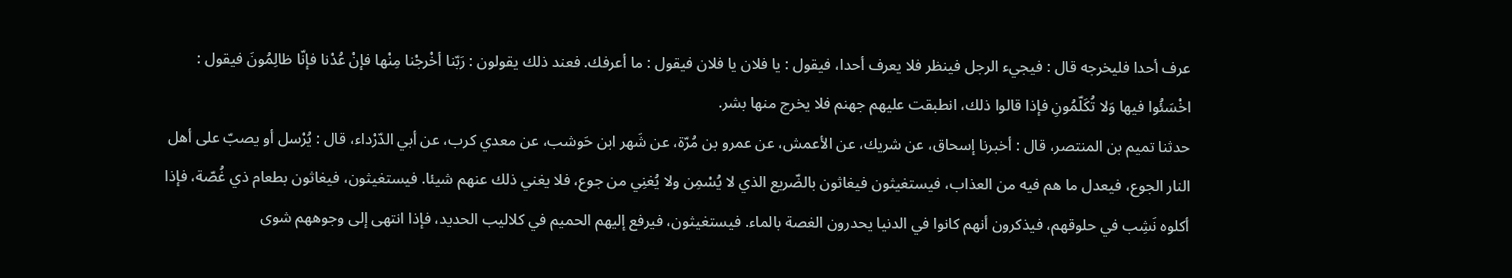عرف أحدا فليخرجه قال : فيجيء الرجل فينظر فلا يعرف أحدا، فيقول : يا فلان يا فلان فيقول : ما أعرفك. فعند ذلك يقولون : رَبّنا أخْرجْنا مِنْها فإنْ عُدْنا فإنّا ظالِمُونَ فيقول : اخْسَئُوا فيها وَلا تُكَلّمُونِ فإذا قالوا ذلك، انطبقت عليهم جهنم فلا يخرج منها بشر.
حدثنا تميم بن المنتصر، قال : أخبرنا إسحاق، عن شريك، عن الأعمش، عن عمرو بن مُرّة، عن شَهر ابن حَوشب، عن معدي كرب، عن أبي الدّرْداء، قال : يُرْسل أو يصبّ على أهل النار الجوع، فيعدل ما هم فيه من العذاب، فيستغيثون فيغاثون بالضّريع الذي لا يُسْمِن ولا يُغنِي من جوع، فلا يغني ذلك عنهم شيئا. فيستغيثون، فيغاثون بطعام ذي غُصّة، فإذا أكلوه نَشِب في حلوقهم، فيذكرون أنهم كانوا في الدنيا يحدرون الغصة بالماء. فيستغيثون، فيرفع إليهم الحميم في كلاليب الحديد، فإذا انتهى إلى وجوههم شوى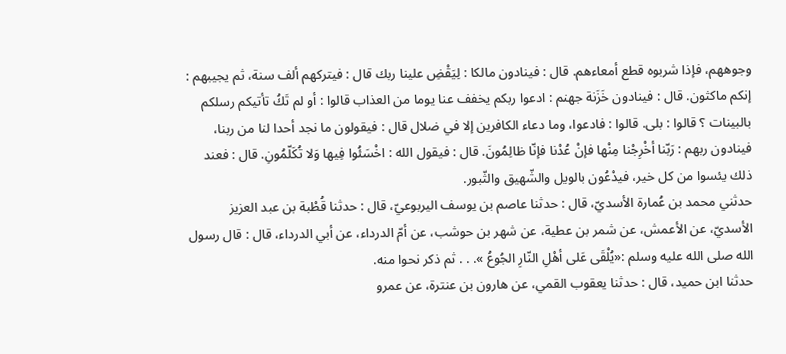وجوههم، فإذا شربوه قطع أمعاءهم. قال : فينادون مالكا : لِيَقْضِ علينا ربك قال : فيتركهم ألف سنة، ثم يجيبهم : إنكم ماكثون. قال : فينادون خَزَنة جهنم : ادعوا ربكم يخفف عنا يوما من العذاب قالوا : أو لم تَكُ تأتيكم رسلكم بالبينات ؟ قالوا : بلى. قالوا : فادعوا، وما دعاء الكافرين إلا في ضلال قال : فيقولون ما نجد أحدا لنا من ربنا، فينادون ربهم : رَبّنا أخْرِجْنا مِنْها فإنْ عُدْنا فإنّا ظالِمُونَ. قال : فيقول الله : اخْسَئُوا فِيها وَلا تُكَلّمُونِ. قال : فعند ذلك يئسوا من كل خير، فيدْعُون بالويل والشّهيق والثّبور.
حدثني محمد بن عُمارة الأسديّ، قال : حدثنا عاصم بن يوسف اليربوعيّ، قال : حدثنا قُطْبة بن عبد العزيز الأسديّ، عن الأعمش، عن شمر بن عطية، عن شهر بن حوشب، عن أمّ الدرداء، عن أبي الدرداء، قال : قال رسول الله صلى الله عليه وسلم :«يُلْقَى عَلى أهْلِ النّارِ الجُوعُ ». . . ثم ذكر نحوا منه.
حدثنا ابن حميد، قال : حدثنا يعقوب القمي، عن هارون بن عنترة، عن عمرو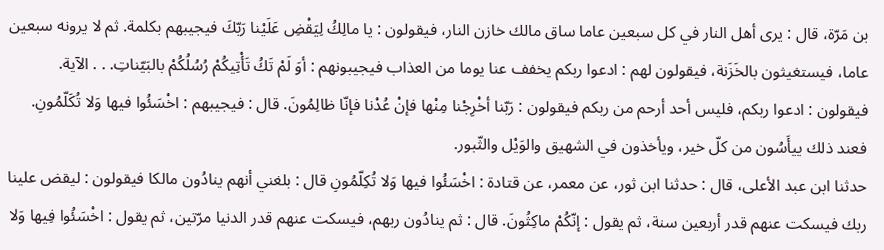بن مَرّة، قال : يرى أهل النار في كل سبعين عاما ساق مالك خازن النار، فيقولون : يا مالِكُ لِيَقْضِ عَلَيْنا رَبّكَ فيجيبهم بكلمة. ثم لا يرونه سبعين عاما، فيستغيثون بالخَزَنة، فيقولون لهم : ادعوا ربكم يخفف عنا يوما من العذاب فيجيبونهم : أوَ لَمْ تَكُ تَأْتِيكُمْ رُسُلُكُمْ بالبَيّناتِ. . . الآية. فيقولون : ادعوا ربكم، فليس أحد أرحم من ربكم فيقولون : رَبّنا أخْرِجْنا مِنْها فإنْ عُدْنا فإنّا ظالِمُونَ. قال : فيجيبهم : اخْسَئُوا فيها وَلا تُكَلّمُونِ. فعند ذلك ييأَسُون من كلّ خير، ويأخذون في الشهيق والوَيْل والثّبور.
حدثنا ابن عبد الأعلى، قال : حدثنا ابن ثور، عن معمر، عن قتادة : اخْسَئُوا فيها وَلا تُكِلّمُونِ قال : بلغني أنهم ينادُون مالكا فيقولون : ليقض علينا ربك فيسكت عنهم قدر أربعين سنة، ثم يقول : إنّكُمْ ماكِثُونَ. قال : ثم ينادُون ربهم، فيسكت عنهم قدر الدنيا مرّتين، ثم يقول : اخْسَئُوا فِيها وَلا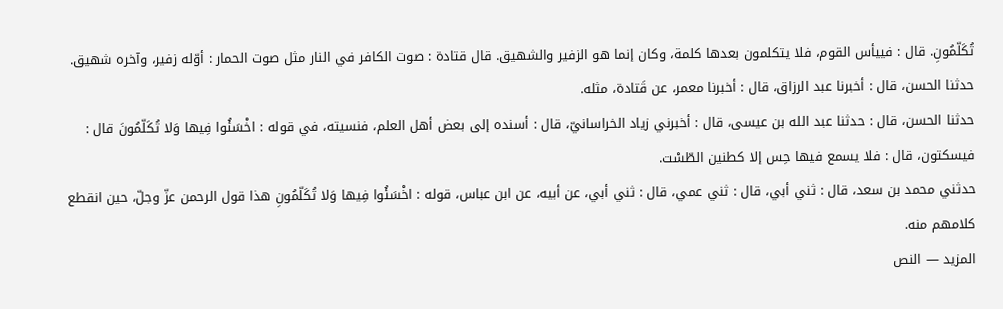تُكَلّمُونِ. قال : فييأس القوم، فلا يتكلمون بعدها كلمة، وكان إنما هو الزفير والشهيق. قال قتادة : صوت الكافر في النار مثل صوت الحمار : أوّله زفير، وآخره شهيق.
حدثنا الحسن، قال : أخبرنا عبد الرزاق، قال : أخبرنا معمر، عن قَتادة، مثله.
حدثنا الحسن، قال : حدثنا عبد الله بن عيسى، قال : أخبرني زياد الخراسانيّ، قال : أسنده إلى بعض أهل العلم، فنسيته، في قوله : اخْسَئُوا فِيها وَلا تُكَلّمُونَ قال : فيسكتون، قال : فلا يسمع فيها حِس إلا كطنين الطّسْت.
حدثني محمد بن سعد، قال : ثني أبي، قال : ثني عمي، قال : ثني أبي، عن أبيه، عن ابن عباس، قوله : اخْسَئُوا فِيها وَلا تُكَلّمُونِ هذا قول الرحمن عزّ وجلّ، حين انقطع كلامهم منه.
المزيد — النص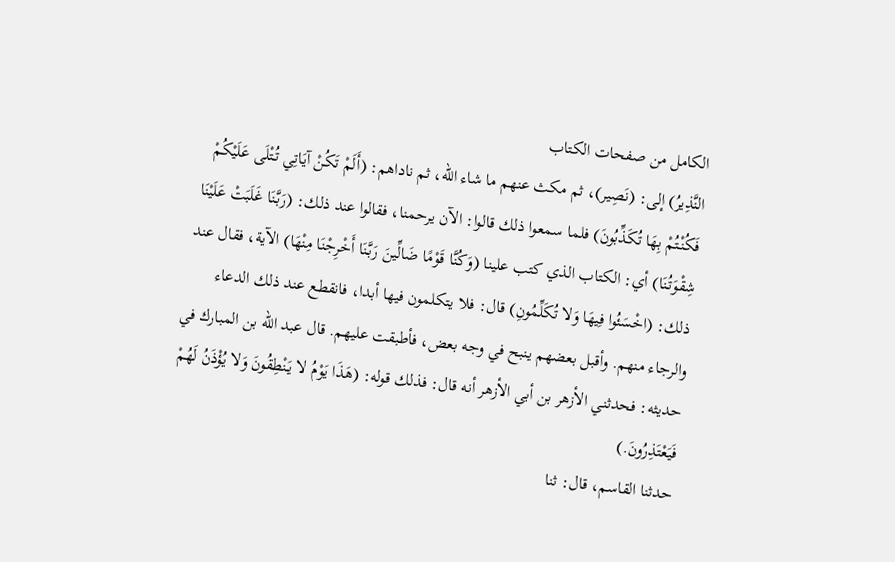الكامل من صفحات الكتاب
النَّذِيرُ) إلى: (نَصِير)، ثم مكث عنهم ما شاء الله، ثم ناداهم: (أَلَمْ تَكُنْ آيَاتِي تُتْلَى عَلَيْكُمْ فَكُنْتُمْ بِهَا تُكَذِّبُونَ) فلما سمعوا ذلك قالوا: الآن يرحمنا، فقالوا عند ذلك: (رَبَّنَا غَلَبَتْ عَلَيْنَا شِقْوَتُنَا) أي: الكتاب الذي كتب علينا (وَكُنَّا قَوْمًا ضَالِّينَ رَبَّنَا أَخْرِجْنَا مِنْهَا) الآية، فقال عند ذلك: (اخْسَئُوا فِيهَا وَلا تُكَلِّمُونِ) قال: فلا يتكلمون فيها أبدا، فانقطع عند ذلك الدعاء والرجاء منهم. وأقبل بعضهم ينبح في وجه بعض، فأطبقت عليهم. قال عبد الله بن المبارك في حديثه: فحدثني الأزهر بن أبي الأزهر أنه قال: فذلك قوله: (هَذَا يَوْمُ لا يَنْطِقُونَ وَلا يُؤْذَنُ لَهُمْ فَيَعْتَذِرُونَ.)
حدثنا القاسم، قال: ثنا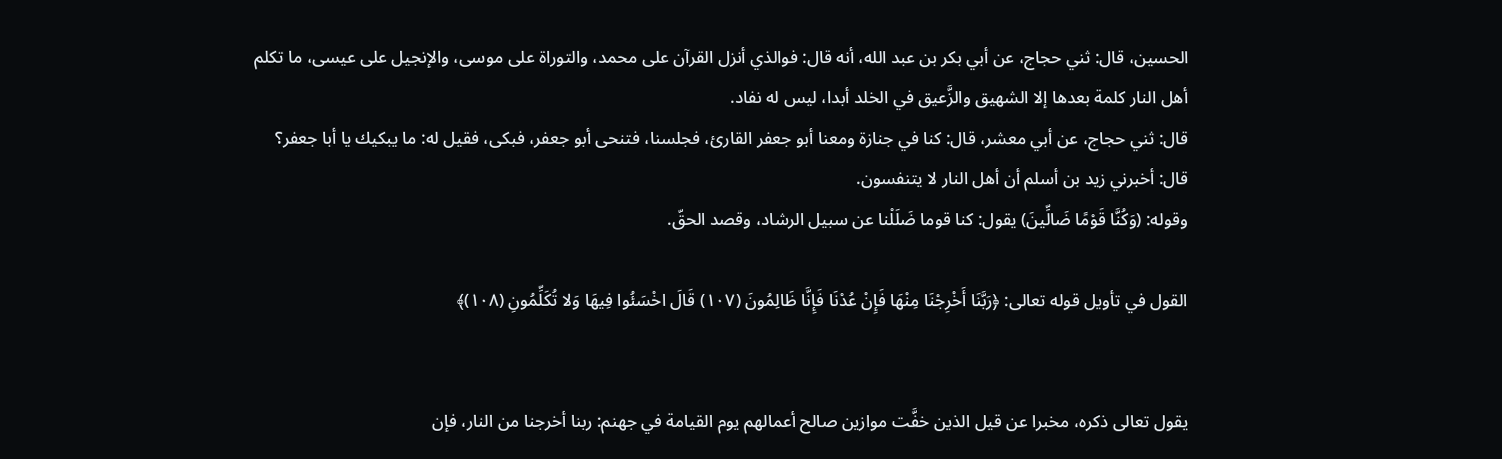الحسين، قال: ثني حجاج، عن أبي بكر بن عبد الله، أنه قال: فوالذي أنزل القرآن على محمد، والتوراة على موسى، والإنجيل على عيسى، ما تكلم أهل النار كلمة بعدها إلا الشهيق والزَّعيق في الخلد أبدا، ليس له نفاد.
قال: ثني حجاج، عن أبي معشر، قال: كنا في جنازة ومعنا أبو جعفر القارئ، فجلسنا، فتنحى أبو جعفر، فبكى، فقيل له: ما يبكيك يا أبا جعفر؟ قال: أخبرني زيد بن أسلم أن أهل النار لا يتنفسون.
وقوله: (وَكُنَّا قَوْمًا ضَالِّينَ) يقول: كنا قوما ضَلَلْنا عن سبيل الرشاد، وقصد الحقّ.

القول في تأويل قوله تعالى: ﴿رَبَّنَا أَخْرِجْنَا مِنْهَا فَإِنْ عُدْنَا فَإِنَّا ظَالِمُونَ (١٠٧) قَالَ اخْسَئُوا فِيهَا وَلا تُكَلِّمُونِ (١٠٨)﴾


يقول تعالى ذكره، مخبرا عن قيل الذين خفَّت موازين صالح أعمالهم يوم القيامة في جهنم: ربنا أخرجنا من النار، فإن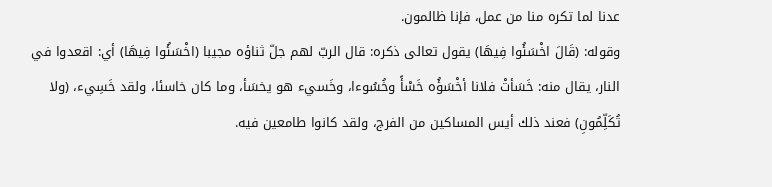عدنا لما تكره منا من عمل، فإنا ظالمون.
وقوله: (قَالَ اخْسَئُوا فِيهَا) يقول تعالى ذكره: قال الربّ لهم جلّ ثناؤه مجيبا (اخْسَئُوا فِيهَا) أي: اقعدوا في النار، يقال منه: خَسَأتْ فلانا أخْسَؤُه خَسْأً وخُسُوءا، وخَسيء هو يخسَأ، وما كان خاسئا، ولقد خَسِيء، (ولا تُكَلِّمُونِ) فعند ذلك أيس المساكين من الفرج، ولقد كانوا طامعين فيه.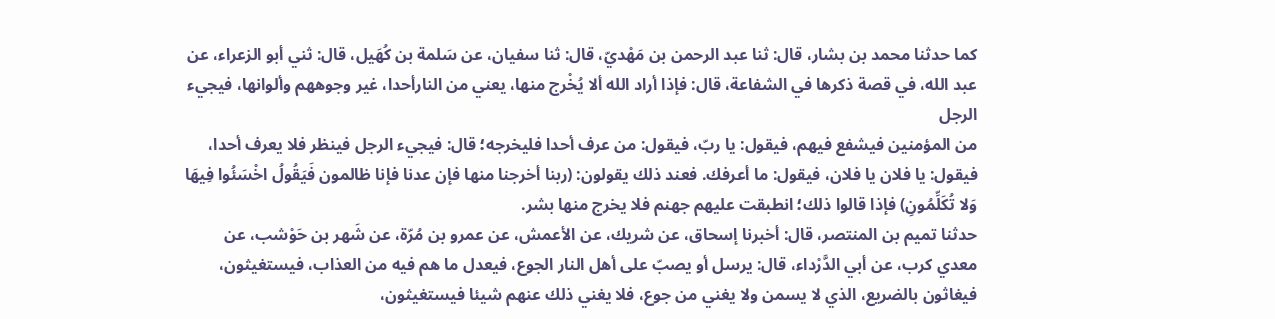كما حدثنا محمد بن بشار، قال: ثنا عبد الرحمن بن مَهْديّ، قال: ثنا سفيان، عن سَلمة بن كُهَيل، قال: ثني أبو الزعراء، عن عبد الله، في قصة ذكرها في الشفاعة، قال: فإذا أراد الله ألا يُخْرج منها، يعني من النارأحدا، غير وجوههم وألوانها، فيجيء الرجل
من المؤمنين فيشفع فيهم، فيقول: يا ربّ، فيقول: من عرف أحدا فليخرجه؛ قال: فيجيء الرجل فينظر فلا يعرف أحدا، فيقول: يا فلان يا فلان، فيقول: ما أعرفك. فعند ذلك يقولون: (ربنا أخرجنا منها فإن عدنا فإنا ظالمون فَيَقُولُ اخْسَئُوا فِيهَا وَلا تُكَلِّمُونِ) فإذا قالوا ذلك؛ انطبقت عليهم جهنم فلا يخرج منها بشر.
حدثنا تميم بن المنتصر، قال: أخبرنا إسحاق، عن شريك، عن الأعمش، عن عمرو بن مُرّة، عن شَهر بن حَوْشب، عن معدي كرب، عن أبي الدَّرْداء، قال: يرسل أو يصبّ على أهل النار الجوع، فيعدل ما هم فيه من العذاب، فيستغيثون، فيغاثون بالضريع، الذي لا يسمن ولا يغني من جوع، فلا يغني ذلك عنهم شيئا فيستغيثون،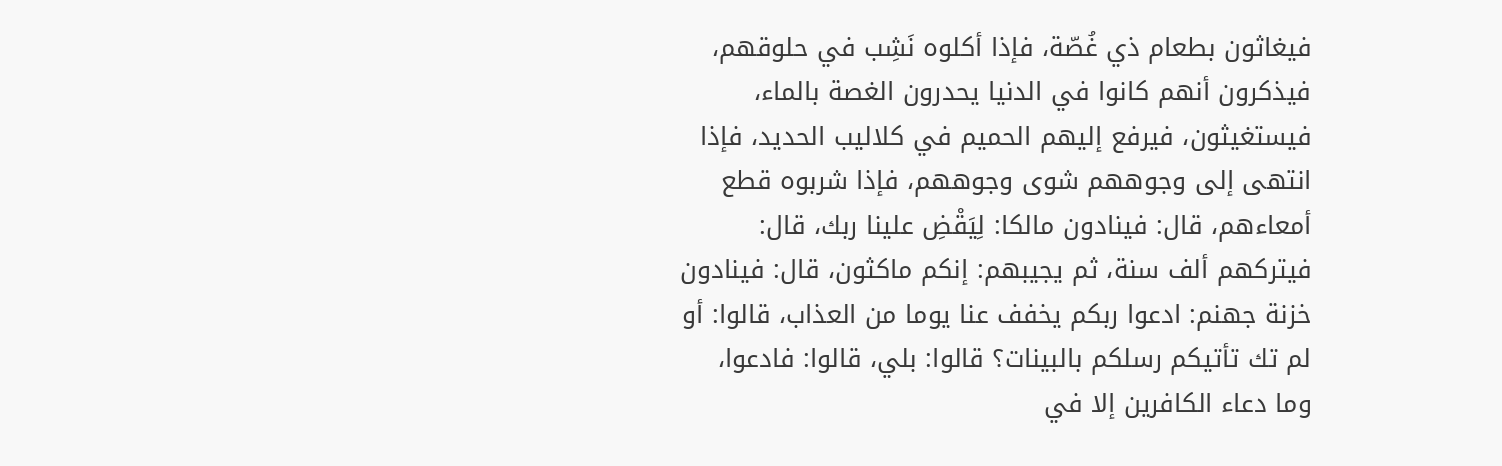فيغاثون بطعام ذي غُصّة، فإذا أكلوه نَشِب في حلوقهم، فيذكرون أنهم كانوا في الدنيا يحدرون الغصة بالماء، فيستغيثون، فيرفع إليهم الحميم في كلاليب الحديد، فإذا انتهى إلى وجوههم شوى وجوههم، فإذا شربوه قطع أمعاءهم، قال: فينادون مالكا: لِيَقْضِ علينا ربك، قال: فيتركهم ألف سنة، ثم يجيبهم: إنكم ماكثون، قال: فينادون خزنة جهنم: ادعوا ربكم يخفف عنا يوما من العذاب، قالوا: أو لم تك تأتيكم رسلكم بالبينات؟ قالوا: بلي، قالوا: فادعوا، وما دعاء الكافرين إلا في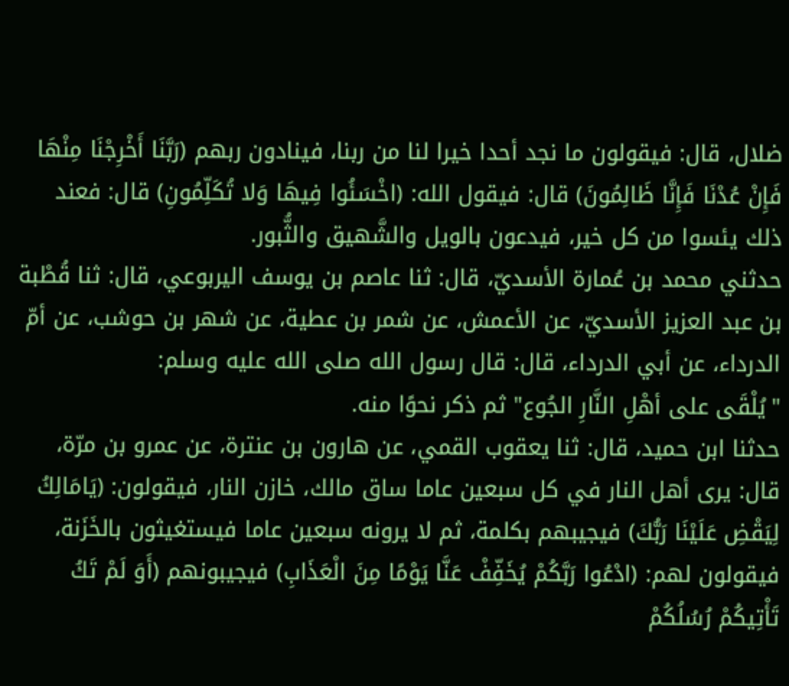ضلال، قال: فيقولون ما نجد أحدا خيرا لنا من ربنا، فينادون ربهم (رَبَّنَا أَخْرِجْنَا مِنْهَا فَإِنْ عُدْنَا فَإِنَّا ظَالِمُونَ) قال: فيقول الله: (اخْسَئُوا فِيهَا وَلا تُكَلِّمُونِ) قال: فعند ذلك يئسوا من كل خير، فيدعون بالويل والشَّهيق والثُّبور.
حدثني محمد بن عُمارة الأسديّ، قال: ثنا عاصم بن يوسف اليربوعي، قال: ثنا قُطْبة بن عبد العزيز الأسديّ، عن الأعمش، عن شمر بن عطية، عن شهر بن حوشب، عن أمّ الدرداء، عن أبي الدرداء، قال: قال رسول الله صلى الله عليه وسلم:
"يُلْقَى على أهْلِ النَّارِ الجُوع" ثم ذكر نحوًا منه.
حدثنا ابن حميد، قال: ثنا يعقوب القمي، عن هارون بن عنترة، عن عمرو بن مرّة، قال: يرى أهل النار في كل سبعين عاما ساق مالك، خازن النار، فيقولون: (يَامَالِكُ لِيَقْضِ عَلَيْنَا رَبُّكَ) فيجيبهم بكلمة، ثم لا يرونه سبعين عاما فيستغيثون بالخَزَنة، فيقولون لهم: (ادْعُوا رَبَّكُمْ يُخَفِّفْ عَنَّا يَوْمًا مِنَ الْعَذَابِ) فيجيبونهم (أَوَ لَمْ تَكُ تَأْتِيكُمْ رُسُلُكُمْ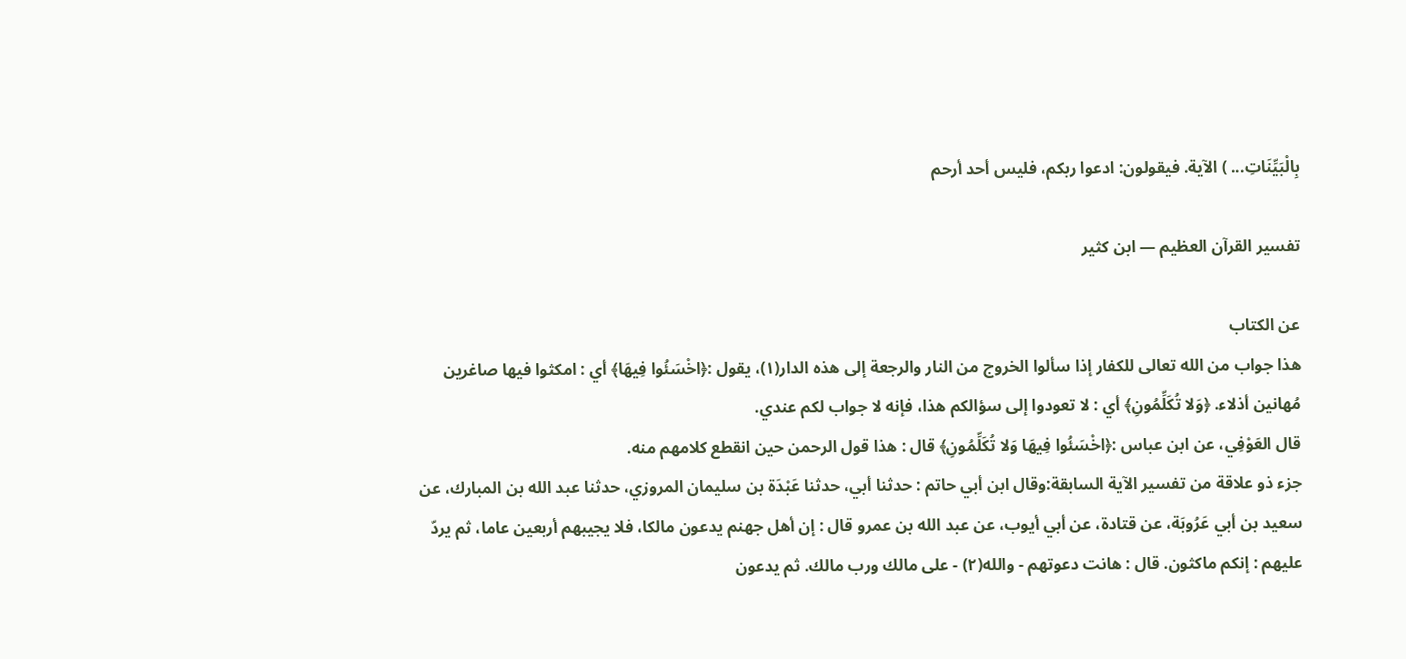بِالْبَيِّنَاتِ... ) الآية. فيقولون: ادعوا ربكم، فليس أحد أرحم

تفسير القرآن العظيم — ابن كثير

عن الكتاب
هذا جواب من الله تعالى للكفار إذا سألوا الخروج من النار والرجعة إلى هذه الدار(١)، يقول :﴿اخْسَئُوا فِيهَا﴾ أي : امكثوا فيها صاغرين مُهانين أذلاء. ﴿وَلا تُكَلِّمُونِ﴾ أي : لا تعودوا إلى سؤالكم هذا، فإنه لا جواب لكم عندي.
قال العَوْفِي، عن ابن عباس :﴿اخْسَئُوا فِيهَا وَلا تُكَلِّمُونِ﴾ قال : هذا قول الرحمن حين انقطع كلامهم منه.
جزء ذو علاقة من تفسير الآية السابقة:وقال ابن أبي حاتم : حدثنا أبي، حدثنا عَبْدَة بن سليمان المروزي، حدثنا عبد الله بن المبارك، عن سعيد بن أبي عَرُوبَة، عن قتادة، عن أبي أيوب، عن عبد الله بن عمرو قال : إن أهل جهنم يدعون مالكا، فلا يجيبهم أربعين عاما، ثم يردّ عليهم : إنكم ماكثون. قال : هانت دعوتهم - والله(٢) - على مالك ورب مالك. ثم يدعون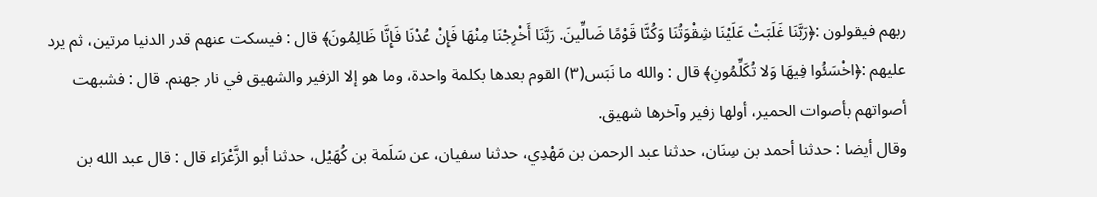ربهم فيقولون :﴿رَبَّنَا غَلَبَتْ عَلَيْنَا شِقْوَتُنَا وَكُنَّا قَوْمًا ضَالِّينَ. رَبَّنَا أَخْرِجْنَا مِنْهَا فَإِنْ عُدْنَا فَإِنَّا ظَالِمُونَ﴾ قال : فيسكت عنهم قدر الدنيا مرتين، ثم يرد عليهم :﴿اخْسَئُوا فِيهَا وَلا تُكَلِّمُونِ﴾ قال : والله ما نَبَس(٣) القوم بعدها بكلمة واحدة، وما هو إلا الزفير والشهيق في نار جهنم. قال : فشبهت أصواتهم بأصوات الحمير، أولها زفير وآخرها شهيق.
وقال أيضا : حدثنا أحمد بن سِنَان، حدثنا عبد الرحمن بن مَهْدِي، حدثنا سفيان، عن سَلَمة بن كُهَيْل، حدثنا أبو الزَّعْرَاء قال : قال عبد الله بن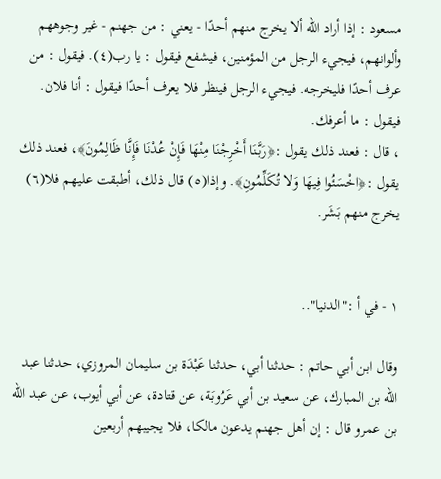مسعود : إذا أراد الله ألا يخرج منهم أحدًا - يعني : من جهنم - غير وجوههم وألوانهم، فيجيء الرجل من المؤمنين، فيشفع فيقول : يا رب(٤). فيقول : من عرف أحدًا فليخرجه. فيجيء الرجل فينظر فلا يعرف أحدًا فيقول : أنا فلان. فيقول : ما أعرفك.
، قال : فعند ذلك يقول :﴿رَبَّنَا أَخْرِجْنَا مِنْهَا فَإِنْ عُدْنَا فَإِنَّا ظَالِمُونَ﴾، فعند ذلك يقول :﴿اخْسَئُوا فِيهَا وَلا تُكَلِّمُونِ﴾. وإذا(٥) قال ذلك، أطبقت عليهم فلا(٦) يخرج منهم بَشَر.


١ - في أ :"الدنيا"..

وقال ابن أبي حاتم : حدثنا أبي، حدثنا عَبْدَة بن سليمان المروزي، حدثنا عبد الله بن المبارك، عن سعيد بن أبي عَرُوبَة، عن قتادة، عن أبي أيوب، عن عبد الله بن عمرو قال : إن أهل جهنم يدعون مالكا، فلا يجيبهم أربعين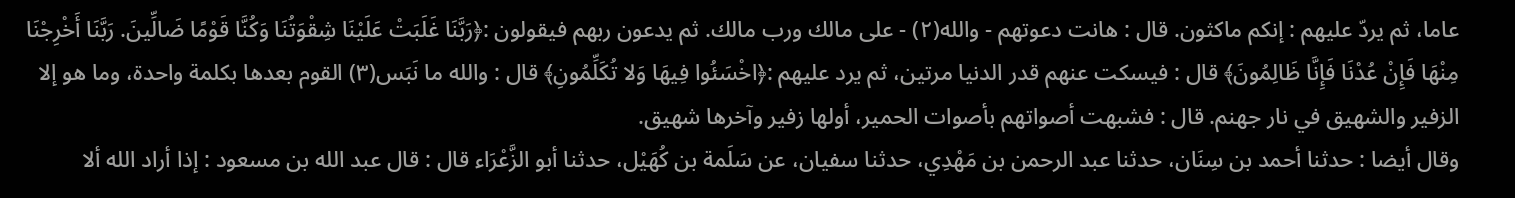عاما، ثم يردّ عليهم : إنكم ماكثون. قال : هانت دعوتهم - والله(٢) - على مالك ورب مالك. ثم يدعون ربهم فيقولون :﴿رَبَّنَا غَلَبَتْ عَلَيْنَا شِقْوَتُنَا وَكُنَّا قَوْمًا ضَالِّينَ. رَبَّنَا أَخْرِجْنَا مِنْهَا فَإِنْ عُدْنَا فَإِنَّا ظَالِمُونَ﴾ قال : فيسكت عنهم قدر الدنيا مرتين، ثم يرد عليهم :﴿اخْسَئُوا فِيهَا وَلا تُكَلِّمُونِ﴾ قال : والله ما نَبَس(٣) القوم بعدها بكلمة واحدة، وما هو إلا الزفير والشهيق في نار جهنم. قال : فشبهت أصواتهم بأصوات الحمير، أولها زفير وآخرها شهيق.
وقال أيضا : حدثنا أحمد بن سِنَان، حدثنا عبد الرحمن بن مَهْدِي، حدثنا سفيان، عن سَلَمة بن كُهَيْل، حدثنا أبو الزَّعْرَاء قال : قال عبد الله بن مسعود : إذا أراد الله ألا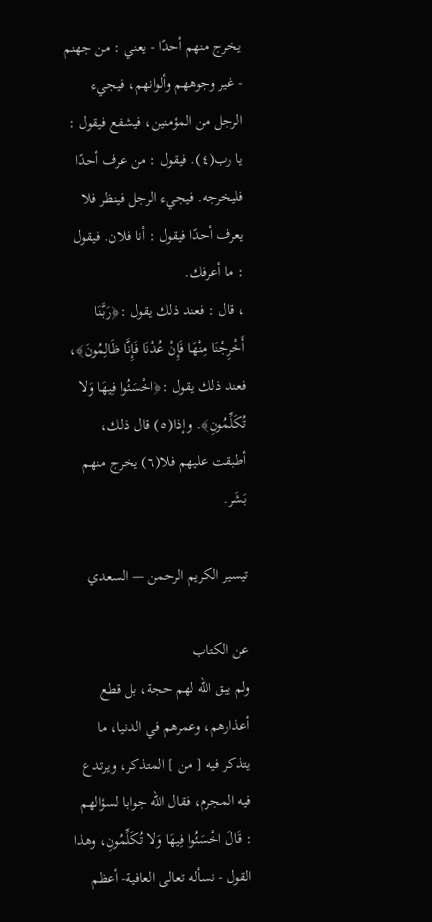يخرج منهم أحدًا - يعني : من جهنم - غير وجوههم وألوانهم، فيجيء الرجل من المؤمنين، فيشفع فيقول : يا رب(٤). فيقول : من عرف أحدًا فليخرجه. فيجيء الرجل فينظر فلا يعرف أحدًا فيقول : أنا فلان. فيقول : ما أعرفك.
، قال : فعند ذلك يقول :﴿رَبَّنَا أَخْرِجْنَا مِنْهَا فَإِنْ عُدْنَا فَإِنَّا ظَالِمُونَ﴾، فعند ذلك يقول :﴿اخْسَئُوا فِيهَا وَلا تُكَلِّمُونِ﴾. وإذا(٥) قال ذلك، أطبقت عليهم فلا(٦) يخرج منهم بَشَر.

تيسير الكريم الرحمن — السعدي

عن الكتاب
ولم يبق الله لهم حجة، بل قطع أعذارهم، وعمرهم في الدنيا، ما يتذكر فيه [ من ] المتذكر، ويرتدع فيه المجرم، فقال الله جوابا لسؤالهم : قَالَ اخْسَئُوا فِيهَا وَلا تُكَلِّمُونِ، وهذا القول - نسأله تعالى العافية- أعظم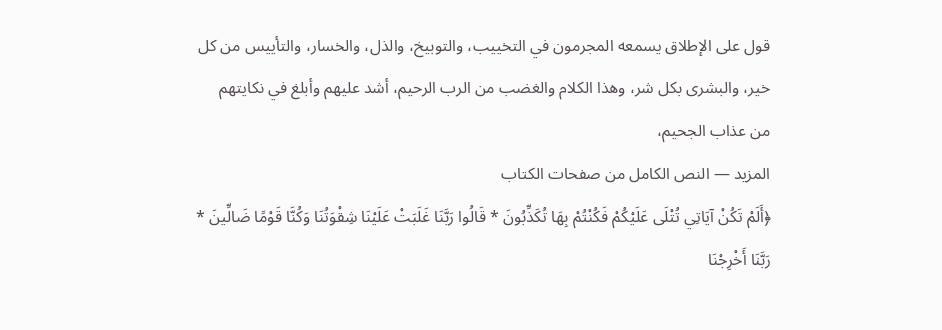قول على الإطلاق يسمعه المجرمون في التخييب، والتوبيخ، والذل، والخسار، والتأييس من كل خير، والبشرى بكل شر، وهذا الكلام والغضب من الرب الرحيم، أشد عليهم وأبلغ في نكايتهم من عذاب الجحيم،
المزيد — النص الكامل من صفحات الكتاب
﴿أَلَمْ تَكُنْ آيَاتِي تُتْلَى عَلَيْكُمْ فَكُنْتُمْ بِهَا تُكَذِّبُونَ * قَالُوا رَبَّنَا غَلَبَتْ عَلَيْنَا شِقْوَتُنَا وَكُنَّا قَوْمًا ضَالِّينَ * رَبَّنَا أَخْرِجْنَا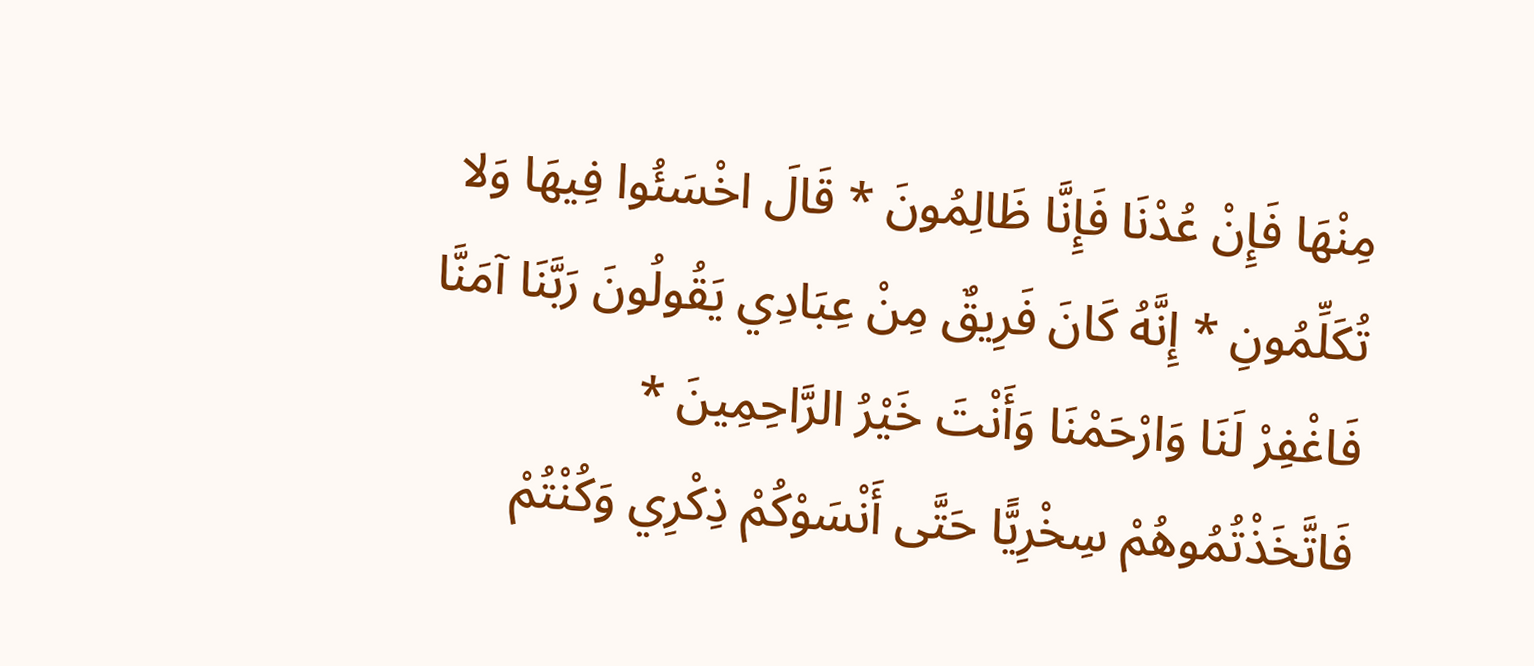مِنْهَا فَإِنْ عُدْنَا فَإِنَّا ظَالِمُونَ * قَالَ اخْسَئُوا فِيهَا وَلا تُكَلِّمُونِ * إِنَّهُ كَانَ فَرِيقٌ مِنْ عِبَادِي يَقُولُونَ رَبَّنَا آمَنَّا فَاغْفِرْ لَنَا وَارْحَمْنَا وَأَنْتَ خَيْرُ الرَّاحِمِينَ * فَاتَّخَذْتُمُوهُمْ سِخْرِيًّا حَتَّى أَنْسَوْكُمْ ذِكْرِي وَكُنْتُمْ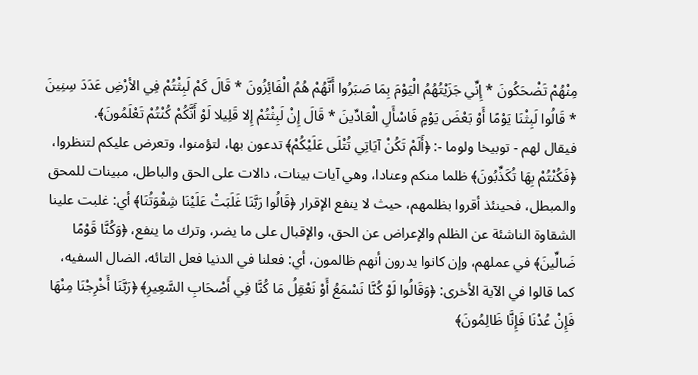مِنْهُمْ تَضْحَكُونَ * إِنِّي جَزَيْتُهُمُ الْيَوْمَ بِمَا صَبَرُوا أَنَّهُمْ هُمُ الْفَائِزُونَ * قَالَ كَمْ لَبِثْتُمْ فِي الأرْضِ عَدَدَ سِنِينَ * قَالُوا لَبِثْنَا يَوْمًا أَوْ بَعْضَ يَوْمٍ فَاسْأَلِ الْعَادِّينَ * قَالَ إِنْ لَبِثْتُمْ إِلا قَلِيلا لَوْ أَنَّكُمْ كُنْتُمْ تَعْلَمُونَ﴾.
فيقال لهم - توبيخا ولوما -: ﴿أَلَمْ تَكُنْ آيَاتِي تُتْلَى عَلَيْكُمْ﴾ تدعون بها، لتؤمنوا، وتعرض عليكم لتنظروا، ﴿فَكُنْتُمْ بِهَا تُكَذِّبُونَ﴾ ظلما منكم وعنادا، وهي آيات بينات، دالات على الحق والباطل، مبينات للمحق والمبطل، فحينئذ أقروا بظلمهم، حيث لا ينفع الإقرار ﴿قَالُوا رَبَّنَا غَلَبَتْ عَلَيْنَا شِقْوَتُنَا﴾ أي: غلبت علينا الشقاوة الناشئة عن الظلم والإعراض عن الحق، والإقبال على ما يضر، وترك ما ينفع، ﴿وَكُنَّا قَوْمًا ضَالِّينَ﴾ في عملهم، وإن كانوا يدرون أنهم ظالمون، أي: فعلنا في الدنيا فعل التائه، الضال السفيه، كما قالوا في الآية الأخرى: ﴿وَقَالُوا لَوْ كُنَّا نَسْمَعُ أَوْ نَعْقِلُ مَا كُنَّا فِي أَصْحَابِ السَّعِيرِ﴾ ﴿رَبَّنَا أَخْرِجْنَا مِنْهَا فَإِنْ عُدْنَا فَإِنَّا ظَالِمُونَ﴾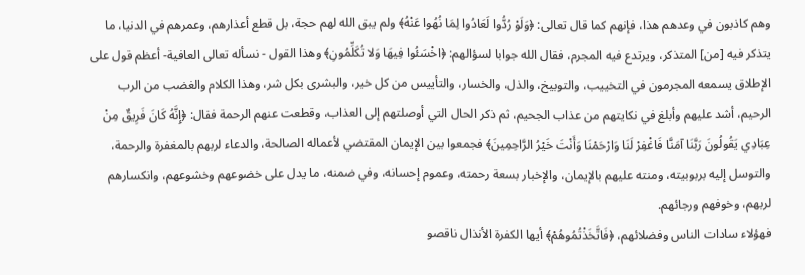وهم كاذبون في وعدهم هذا، فإنهم كما قال تعالى: ﴿وَلَوْ رُدُّوا لَعَادُوا لِمَا نُهُوا عَنْهُ﴾ ولم يبق الله لهم حجة، بل قطع أعذارهم، وعمرهم في الدنيا، ما يتذكر فيه [من] المتذكر، ويرتدع فيه المجرم، فقال الله جوابا لسؤالهم: ﴿اخْسَئُوا فِيهَا وَلا تُكَلِّمُونِ﴾ وهذا القول - نسأله تعالى العافية- أعظم قول على الإطلاق يسمعه المجرمون في التخييب، والتوبيخ، والذل، والخسار، والتأييس من كل خير، والبشرى بكل شر، وهذا الكلام والغضب من الرب الرحيم، أشد عليهم وأبلغ في نكايتهم من عذاب الجحيم، ثم ذكر الحال التي أوصلتهم إلى العذاب، وقطعت عنهم الرحمة فقال: ﴿إِنَّهُ كَانَ فَرِيقٌ مِنْ عِبَادِي يَقُولُونَ رَبَّنَا آمَنَّا فَاغْفِرْ لَنَا وَارْحَمْنَا وَأَنْتَ خَيْرُ الرَّاحِمِينَ﴾ فجمعوا بين الإيمان المقتضي لأعماله الصالحة، والدعاء لربهم بالمغفرة والرحمة، والتوسل إليه بربوبيته، ومنته عليهم بالإيمان، والإخبار بسعة رحمته، وعموم إحسانه، وفي ضمنه، ما يدل على خضوعهم وخشوعهم، وانكسارهم لربهم، وخوفهم ورجائهم.
فهؤلاء سادات الناس وفضلائهم، ﴿فَاتَّخَذْتُمُوهُمْ﴾ أيها الكفرة الأنذال ناقصو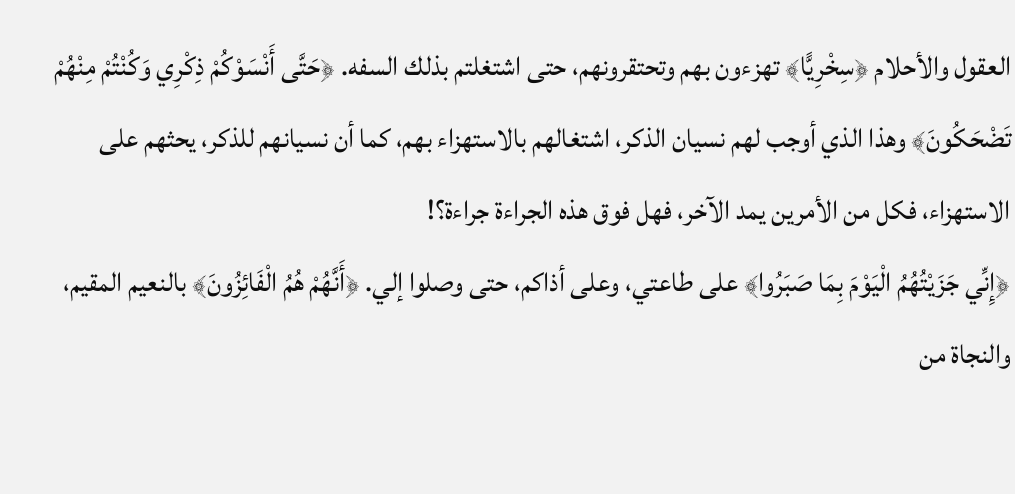العقول والأحلام ﴿سِخْرِيًّا﴾ تهزءون بهم وتحتقرونهم، حتى اشتغلتم بذلك السفه. ﴿حَتَّى أَنْسَوْكُمْ ذِكْرِي وَكُنْتُمْ مِنْهُمْ تَضْحَكُونَ﴾ وهذا الذي أوجب لهم نسيان الذكر، اشتغالهم بالاستهزاء بهم، كما أن نسيانهم للذكر، يحثهم على الاستهزاء، فكل من الأمرين يمد الآخر، فهل فوق هذه الجراءة جراءة؟!
﴿إِنِّي جَزَيْتُهُمُ الْيَوْمَ بِمَا صَبَرُوا﴾ على طاعتي، وعلى أذاكم، حتى وصلوا إلي. ﴿أَنَّهُمْ هُمُ الْفَائِزُونَ﴾ بالنعيم المقيم، والنجاة من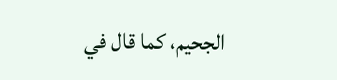الجحيم، كما قال في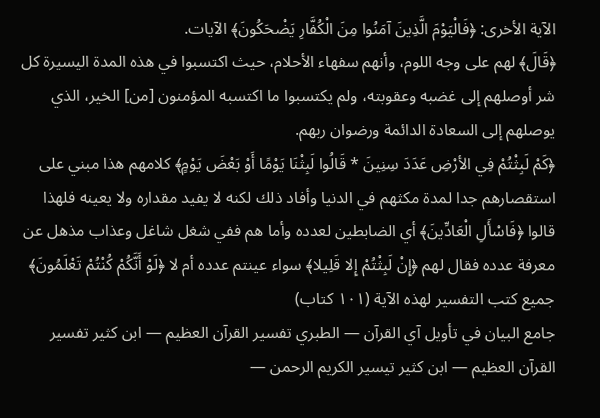الآية الأخرى: ﴿فَالْيَوْمَ الَّذِينَ آمَنُوا مِنَ الْكُفَّارِ يَضْحَكُونَ﴾ الآيات.
﴿قَالَ﴾ لهم على وجه اللوم، وأنهم سفهاء الأحلام، حيث اكتسبوا في هذه المدة اليسيرة كل شر أوصلهم إلى غضبه وعقوبته، ولم يكتسبوا ما اكتسبه المؤمنون [من] الخير، الذي يوصلهم إلى السعادة الدائمة ورضوان ربهم.
﴿كَمْ لَبِثْتُمْ فِي الأرْضِ عَدَدَ سِنِينَ * قَالُوا لَبِثْنَا يَوْمًا أَوْ بَعْضَ يَوْمٍ﴾ كلامهم هذا مبني على استقصارهم جدا لمدة مكثهم في الدنيا وأفاد ذلك لكنه لا يفيد مقداره ولا يعينه فلهذا قالوا ﴿فَاسْأَلِ الْعَادِّينَ﴾ أي الضابطين لعدده وأما هم ففي شغل شاغل وعذاب مذهل عن معرفة عدده فقال لهم ﴿إِنْ لَبِثْتُمْ إِلا قَلِيلا﴾ سواء عينتم عدده أم لا ﴿لَوْ أَنَّكُمْ كُنْتُمْ تَعْلَمُونَ﴾
جميع كتب التفسير لهذه الآية (١٠١ كتاب)
جامع البيان في تأويل آي القرآن — الطبري تفسير القرآن العظيم — ابن كثير تفسير القرآن العظيم — ابن كثير تيسير الكريم الرحمن —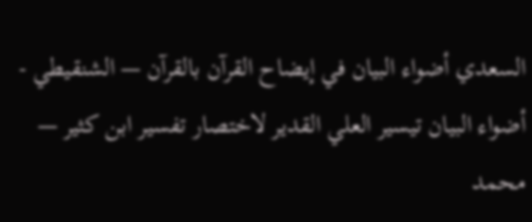السعدي أضواء البيان في إيضاح القرآن بالقرآن — الشنقيطي - أضواء البيان تيسير العلي القدير لاختصار تفسير ابن كثير — محمد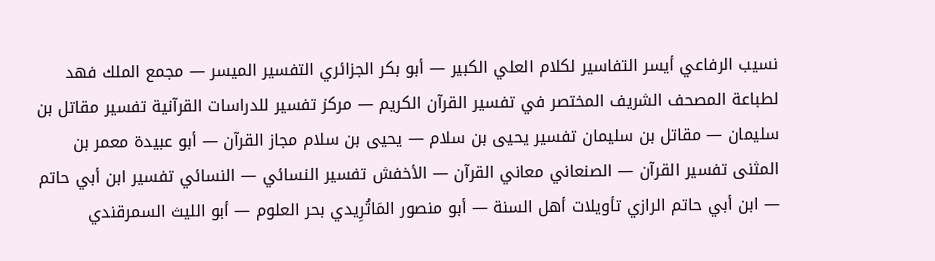نسيب الرفاعي أيسر التفاسير لكلام العلي الكبير — أبو بكر الجزائري التفسير الميسر — مجمع الملك فهد لطباعة المصحف الشريف المختصر في تفسير القرآن الكريم — مركز تفسير للدراسات القرآنية تفسير مقاتل بن سليمان — مقاتل بن سليمان تفسير يحيى بن سلام — يحيى بن سلام مجاز القرآن — أبو عبيدة معمر بن المثنى تفسير القرآن — الصنعاني معاني القرآن — الأخفش تفسير النسائي — النسائي تفسير ابن أبي حاتم — ابن أبي حاتم الرازي تأويلات أهل السنة — أبو منصور المَاتُرِيدي بحر العلوم — أبو الليث السمرقندي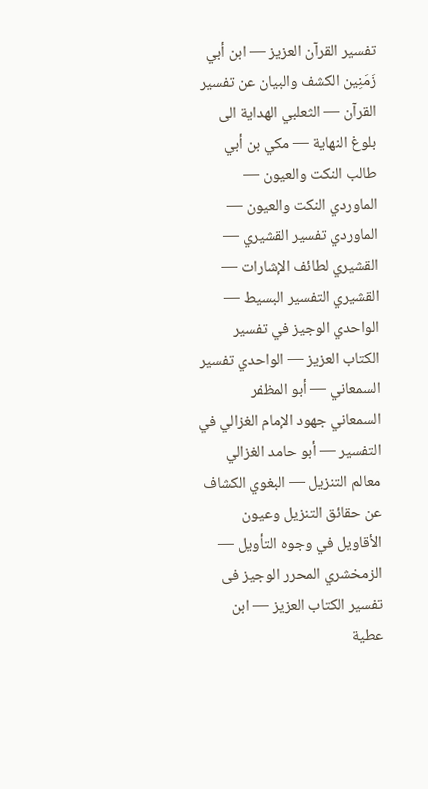تفسير القرآن العزيز — ابن أبي زَمَنِين الكشف والبيان عن تفسير القرآن — الثعلبي الهداية الى بلوغ النهاية — مكي بن أبي طالب النكت والعيون — الماوردي النكت والعيون — الماوردي تفسير القشيري — القشيري لطائف الإشارات — القشيري التفسير البسيط — الواحدي الوجيز في تفسير الكتاب العزيز — الواحدي تفسير السمعاني — أبو المظفر السمعاني جهود الإمام الغزالي في التفسير — أبو حامد الغزالي معالم التنزيل — البغوي الكشاف عن حقائق التنزيل وعيون الأقاويل في وجوه التأويل — الزمخشري المحرر الوجيز فى تفسير الكتاب العزيز — ابن عطية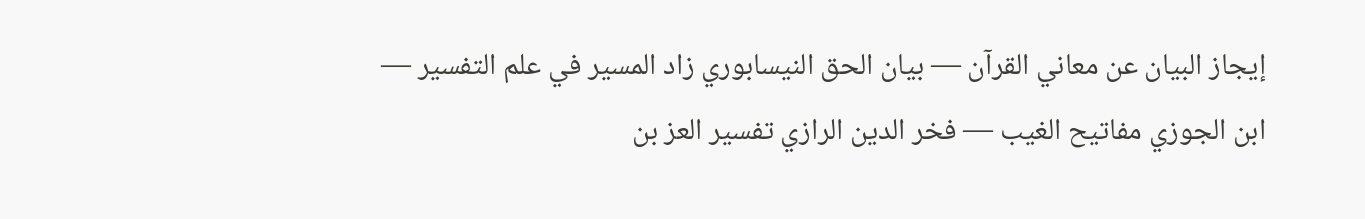إيجاز البيان عن معاني القرآن — بيان الحق النيسابوري زاد المسير في علم التفسير — ابن الجوزي مفاتيح الغيب — فخر الدين الرازي تفسير العز بن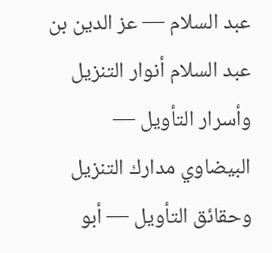عبد السلام — عز الدين بن عبد السلام أنوار التنزيل وأسرار التأويل — البيضاوي مدارك التنزيل وحقائق التأويل — أبو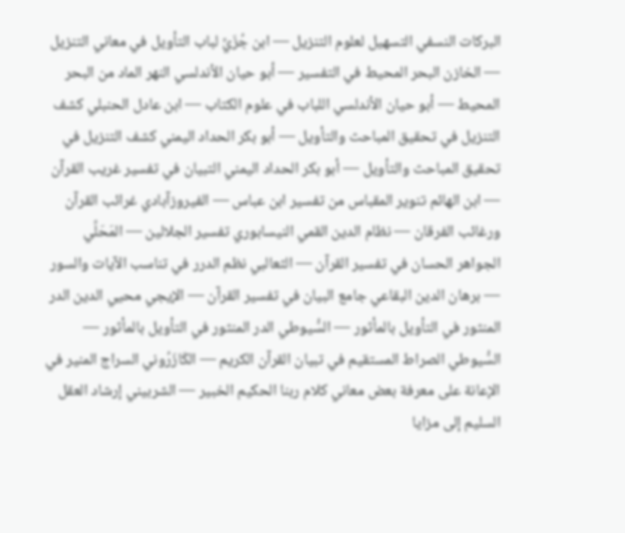البركات النسفي التسهيل لعلوم التنزيل — ابن جُزَيِّ لباب التأويل في معاني التنزيل — الخازن البحر المحيط في التفسير — أبو حيان الأندلسي النهر الماد من البحر المحيط — أبو حيان الأندلسي اللباب في علوم الكتاب — ابن عادل الحنبلي كشف التنزيل في تحقيق المباحث والتأويل — أبو بكر الحداد اليمني كشف التنزيل في تحقيق المباحث والتأويل — أبو بكر الحداد اليمني التبيان في تفسير غريب القرآن — ابن الهائم تنوير المقباس من تفسير ابن عباس — الفيروزآبادي غرائب القرآن ورغائب الفرقان — نظام الدين القمي النيسابوري تفسير الجلالين — المَحَلِّي الجواهر الحسان في تفسير القرآن — الثعالبي نظم الدرر في تناسب الآيات والسور — برهان الدين البقاعي جامع البيان في تفسير القرآن — الإيجي محيي الدين الدر المنثور في التأويل بالمأثور — السُّيوطي الدر المنثور في التأويل بالمأثور — السُّيوطي الصراط المستقيم في تبيان القرآن الكريم — الكَازَرُوني السراج المنير في الإعانة على معرفة بعض معاني كلام ربنا الحكيم الخبير — الشربيني إرشاد العقل السليم إلى مزايا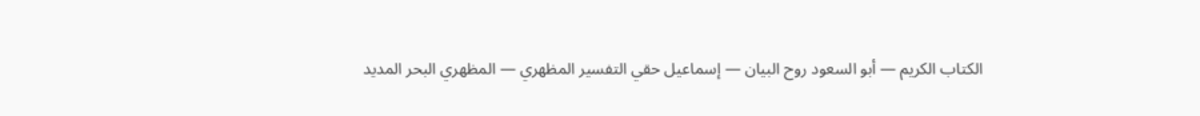الكتاب الكريم — أبو السعود روح البيان — إسماعيل حقي التفسير المظهري — المظهري البحر المديد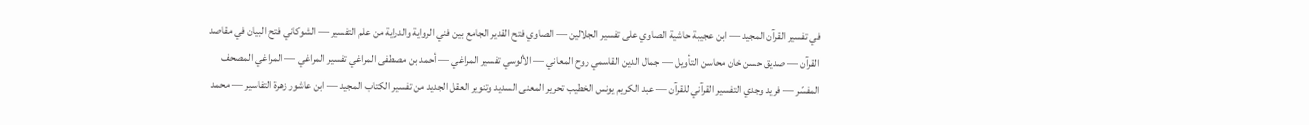في تفسير القرآن المجيد — ابن عجيبة حاشية الصاوي على تفسير الجلالين — الصاوي فتح القدير الجامع بين فني الرواية والدراية من علم التفسير — الشوكاني فتح البيان في مقاصد القرآن — صديق حسن خان محاسن التأويل — جمال الدين القاسمي روح المعاني — الألوسي تفسير المراغي — أحمد بن مصطفى المراغي تفسير المراغي — المراغي المصحف المفسّر — فريد وجدي التفسير القرآني للقرآن — عبد الكريم يونس الخطيب تحرير المعنى السديد وتنوير العقل الجديد من تفسير الكتاب المجيد — ابن عاشور زهرة التفاسير — محمد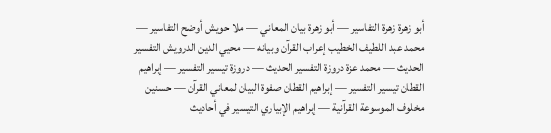أبو زهرة زهرة التفاسير — أبو زهرة بيان المعاني — ملا حويش أوضح التفاسير — محمد عبد اللطيف الخطيب إعراب القرآن وبيانه — محيي الدين الدرويش التفسير الحديث — محمد عزة دروزة التفسير الحديث — دروزة تيسير التفسير — إبراهيم القطان تيسير التفسير — إبراهيم القطان صفوة البيان لمعاني القرآن — حسنين مخلوف الموسوعة القرآنية — إبراهيم الإبياري التيسير في أحاديث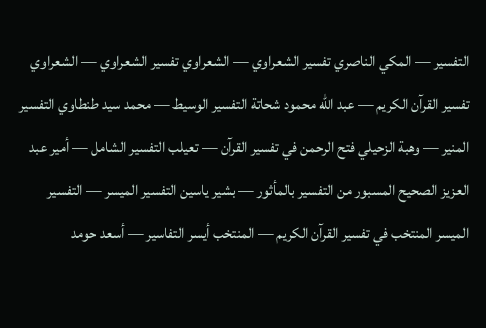التفسير — المكي الناصري تفسير الشعراوي — الشعراوي تفسير الشعراوي — الشعراوي تفسير القرآن الكريم — عبد الله محمود شحاتة التفسير الوسيط — محمد سيد طنطاوي التفسير المنير — وهبة الزحيلي فتح الرحمن في تفسير القرآن — تعيلب التفسير الشامل — أمير عبد العزيز الصحيح المسبور من التفسير بالمأثور — بشير ياسين التفسير الميسر — التفسير الميسر المنتخب في تفسير القرآن الكريم — المنتخب أيسر التفاسير — أسعد حومد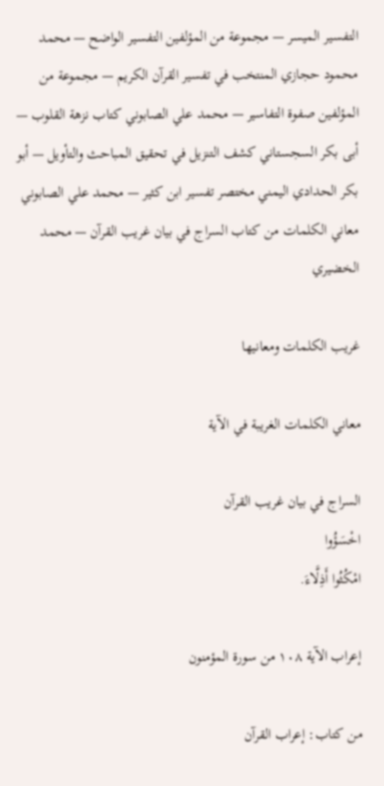التفسير الميسر — مجموعة من المؤلفين التفسير الواضح — محمد محمود حجازي المنتخب في تفسير القرآن الكريم — مجموعة من المؤلفين صفوة التفاسير — محمد علي الصابوني كتاب نزهة القلوب — أبى بكر السجستاني كشف التنزيل في تحقيق المباحث والتأويل — أبو بكر الحدادي اليمني مختصر تفسير ابن كثير — محمد علي الصابوني معاني الكلمات من كتاب السراج في بيان غريب القرآن — محمد الخضيري

غريب الكلمات ومعانيها

معاني الكلمات الغريبة في الآية

السراج في بيان غريب القرآن
اخْسَؤُوا
امْكُثُوا أَذِلَّاءَ.

إعراب الآية ١٠٨ من سورة المؤمنون

من كتاب: إعراب القرآن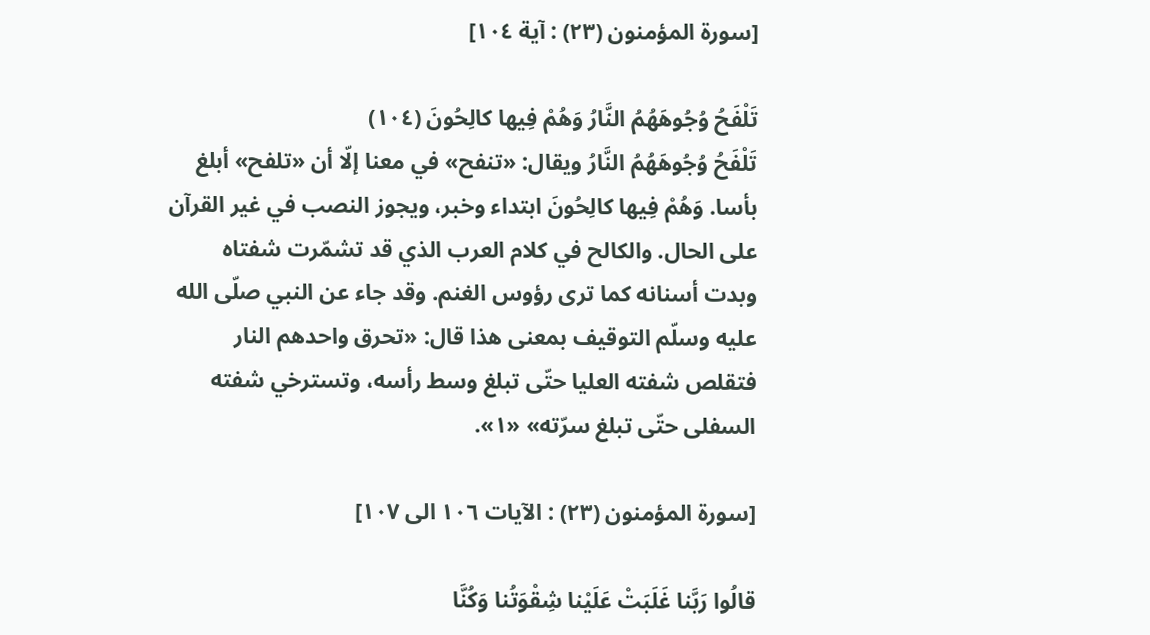[سورة المؤمنون (٢٣) : آية ١٠٤]

تَلْفَحُ وُجُوهَهُمُ النَّارُ وَهُمْ فِيها كالِحُونَ (١٠٤)
تَلْفَحُ وُجُوهَهُمُ النَّارُ ويقال: «تنفح» في معنا إلّا أن «تلفح» أبلغ بأسا. وَهُمْ فِيها كالِحُونَ ابتداء وخبر، ويجوز النصب في غير القرآن على الحال. والكالح في كلام العرب الذي قد تشمّرت شفتاه وبدت أسنانه كما ترى رؤوس الغنم. وقد جاء عن النبي صلّى الله عليه وسلّم التوقيف بمعنى هذا قال: «تحرق واحدهم النار فتقلص شفته العليا حتّى تبلغ وسط رأسه، وتسترخي شفته السفلى حتّى تبلغ سرّته» «١».

[سورة المؤمنون (٢٣) : الآيات ١٠٦ الى ١٠٧]

قالُوا رَبَّنا غَلَبَتْ عَلَيْنا شِقْوَتُنا وَكُنَّا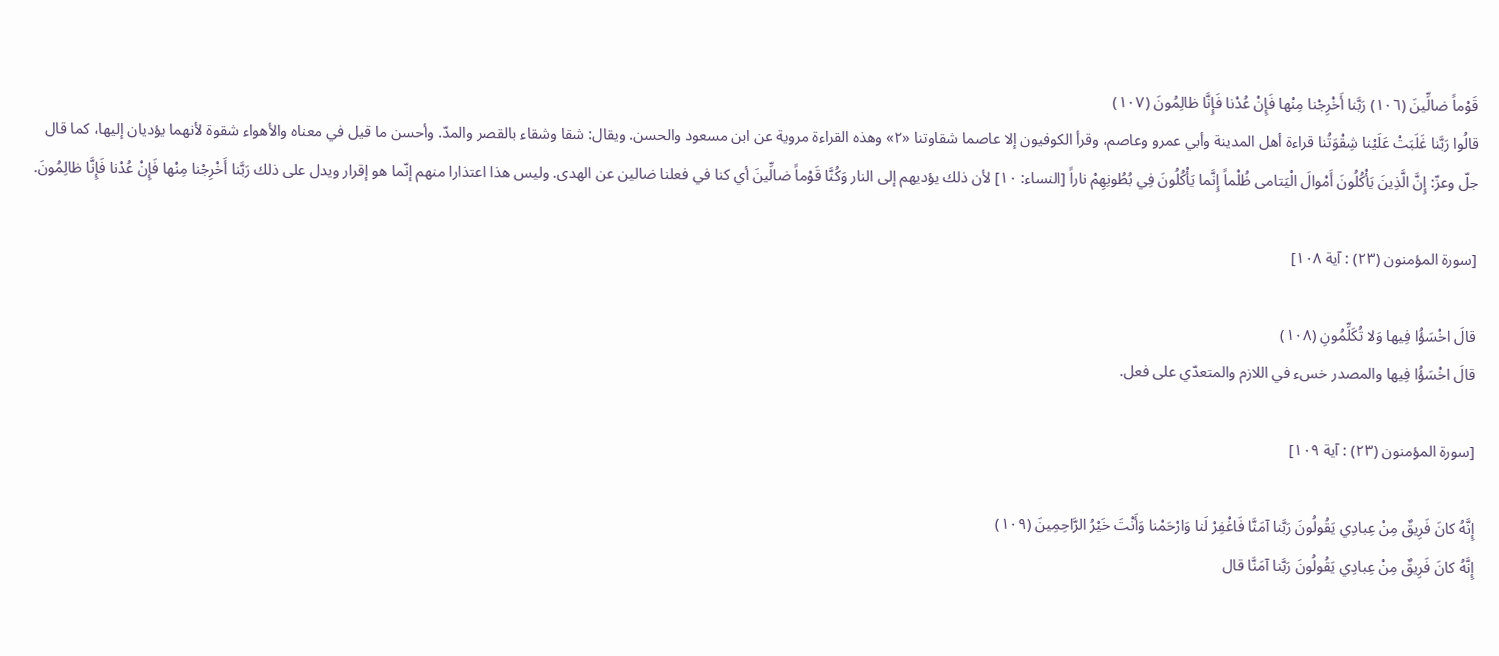قَوْماً ضالِّينَ (١٠٦) رَبَّنا أَخْرِجْنا مِنْها فَإِنْ عُدْنا فَإِنَّا ظالِمُونَ (١٠٧)
قالُوا رَبَّنا غَلَبَتْ عَلَيْنا شِقْوَتُنا قراءة أهل المدينة وأبي عمرو وعاصم، وقرأ الكوفيون إلا عاصما شقاوتنا «٢» وهذه القراءة مروية عن ابن مسعود والحسن. ويقال: شقا وشقاء بالقصر والمدّ. وأحسن ما قيل في معناه والأهواء شقوة لأنهما يؤديان إليها، كما قال جلّ وعزّ: إِنَّ الَّذِينَ يَأْكُلُونَ أَمْوالَ الْيَتامى ظُلْماً إِنَّما يَأْكُلُونَ فِي بُطُونِهِمْ ناراً [النساء: ١٠] لأن ذلك يؤديهم إلى النار وَكُنَّا قَوْماً ضالِّينَ أي كنا في فعلنا ضالين عن الهدى. وليس هذا اعتذارا منهم إنّما هو إقرار ويدل على ذلك رَبَّنا أَخْرِجْنا مِنْها فَإِنْ عُدْنا فَإِنَّا ظالِمُونَ.

[سورة المؤمنون (٢٣) : آية ١٠٨]

قالَ اخْسَؤُا فِيها وَلا تُكَلِّمُونِ (١٠٨)
قالَ اخْسَؤُا فِيها والمصدر خسء في اللازم والمتعدّي على فعل.

[سورة المؤمنون (٢٣) : آية ١٠٩]

إِنَّهُ كانَ فَرِيقٌ مِنْ عِبادِي يَقُولُونَ رَبَّنا آمَنَّا فَاغْفِرْ لَنا وَارْحَمْنا وَأَنْتَ خَيْرُ الرَّاحِمِينَ (١٠٩)
إِنَّهُ كانَ فَرِيقٌ مِنْ عِبادِي يَقُولُونَ رَبَّنا آمَنَّا قال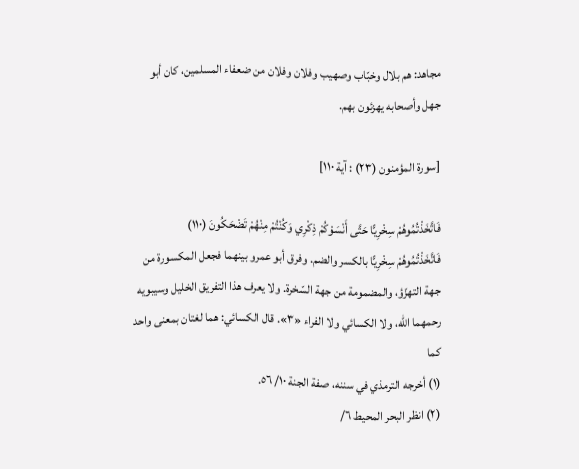مجاهد: هم بلال وخبّاب وصهيب وفلان وفلان من ضعفاء المسلمين، كان أبو جهل وأصحابه يهزئون بهم.

[سورة المؤمنون (٢٣) : آية ١١٠]

فَاتَّخَذْتُمُوهُمْ سِخْرِيًّا حَتَّى أَنْسَوْكُمْ ذِكْرِي وَكُنْتُمْ مِنْهُمْ تَضْحَكُونَ (١١٠)
فَاتَّخَذْتُمُوهُمْ سِخْرِيًّا بالكسر والضم. وفرق أبو عمرو بينهما فجعل المكسورة من جهة التهزّؤ، والمضمومة من جهة السّخرة. ولا يعرف هذا التفريق الخليل وسيبويه رحمهما الله، ولا الكسائي ولا الفراء «٣». قال الكسائي: هما لغتان بمعنى واحد كما
(١) أخرجه الترمذي في سننه، صفة الجنة ١٠/ ٥٦.
(٢) انظر البحر المحيط ٦/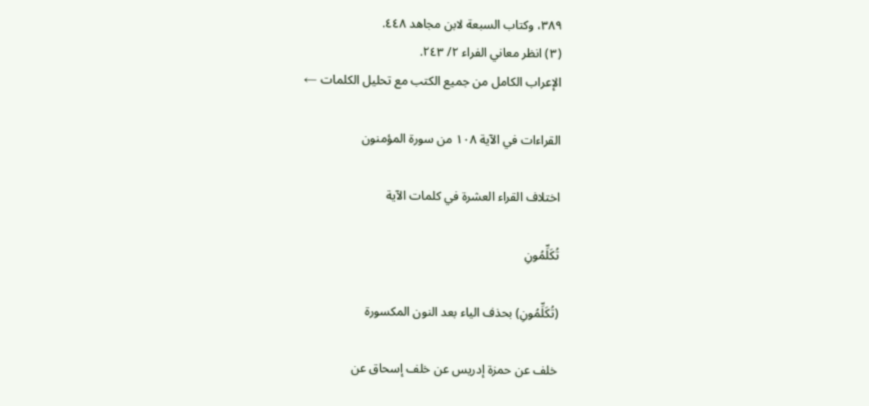٣٨٩، وكتاب السبعة لابن مجاهد ٤٤٨.
(٣) انظر معاني الفراء ٢/ ٢٤٣.
الإعراب الكامل من جميع الكتب مع تحليل الكلمات ←

القراءات في الآية ١٠٨ من سورة المؤمنون

اختلاف القراء العشرة في كلمات الآية

تُكَلِّمُونِ

(تُكَلِّمُونِ) بحذف الياء بعد النون المكسورة

خلف عن حمزة إدريس عن خلف إسحاق عن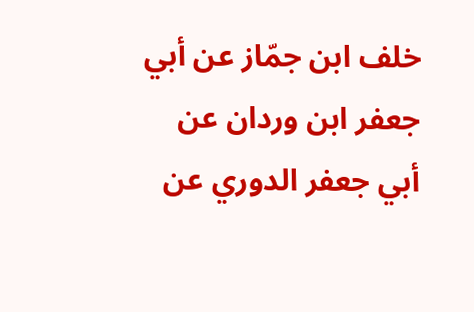خلف ابن جمّاز عن أبي جعفر ابن وردان عن أبي جعفر الدوري عن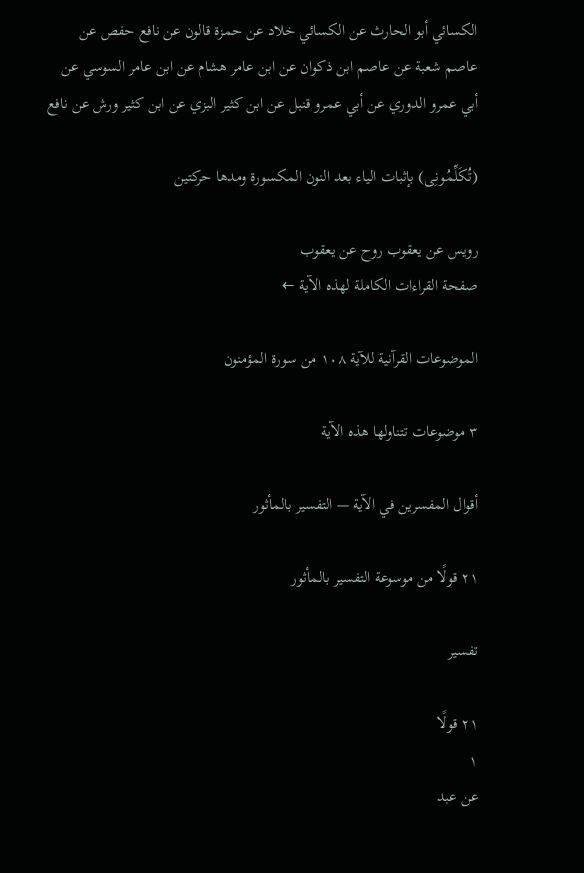الكسائي أبو الحارث عن الكسائي خلاد عن حمزة قالون عن نافع حفص عن عاصم شعبة عن عاصم ابن ذكوان عن ابن عامر هشام عن ابن عامر السوسي عن أبي عمرو الدوري عن أبي عمرو قنبل عن ابن كثير البزي عن ابن كثير ورش عن نافع

(تُكَلِّمُونِى) بإثبات الياء بعد النون المكسورة ومدها حركتين

رويس عن يعقوب روح عن يعقوب
صفحة القراءات الكاملة لهذه الآية ←

الموضوعات القرآنية للآية ١٠٨ من سورة المؤمنون

٣ موضوعات تتناولها هذه الآية

أقوال المفسرين في الآية — التفسير بالمأثور

٢١ قولًا من موسوعة التفسير بالمأثور

تفسير

٢١ قولًا
١
عن عبد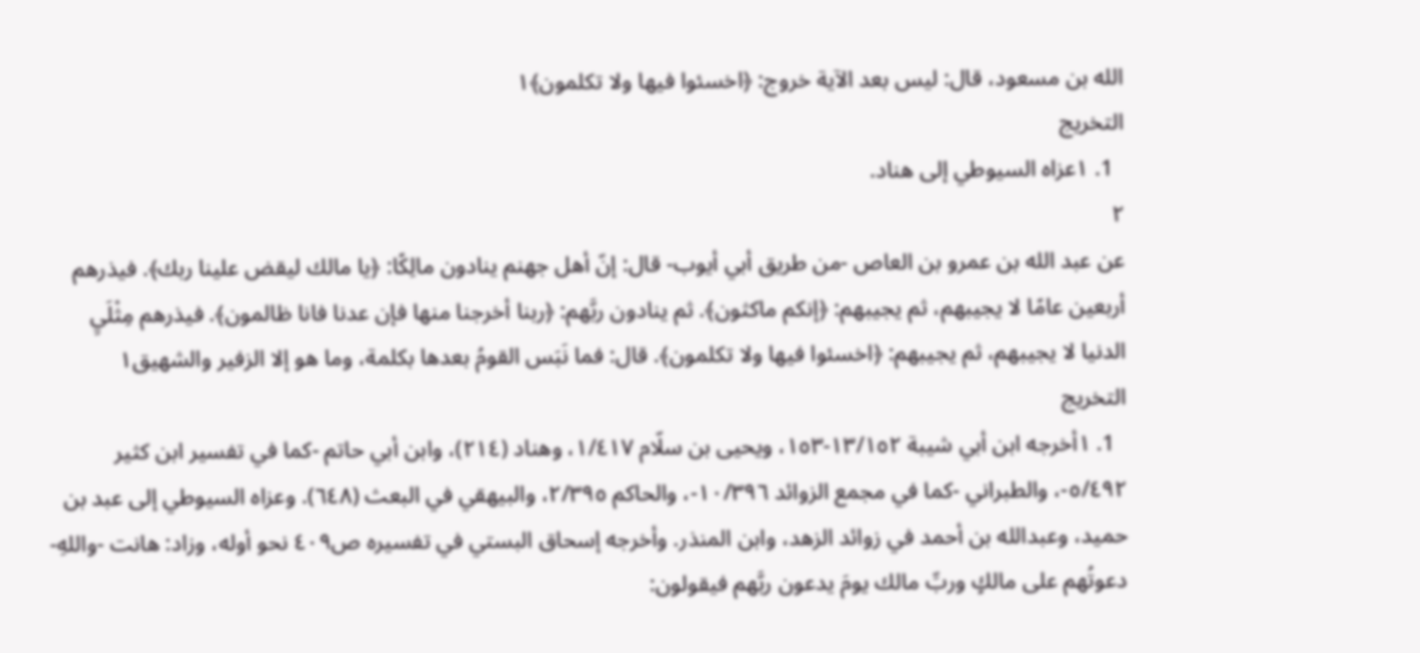الله بن مسعود، قال: ليس بعد الآية خروج: ﴿اخسئوا فيها ولا تكلمون﴾١
التخريج
  1. ١عزاه السيوطي إلى هناد.
٢
عن عبد الله بن عمرو بن العاص -من طريق أبي أيوب- قال: إنّ أهل جهنم ينادون مالِكًا: ﴿يا مالك ليقض علينا ربك﴾. فيذرهم أربعين عامًا لا يجيبهم، ثم يجيبهم: ﴿إنكم ماكثون﴾. ثم ينادون ربَّهم: ﴿ربنا أخرجنا منها فإن عدنا فانا ظالمون﴾. فيذرهم مِثْلَيِ الدنيا لا يجيبهم، ثم يجيبهم: ﴿اخسئوا فيها ولا تكلمون﴾. قال: فما نَبَس القومُ بعدها بكلمة، وما هو إلا الزفير والشهيق١
التخريج
  1. ١أخرجه ابن أبي شيبة ١٣/١٥٢-١٥٣، ويحيى بن سلّام ١/٤١٧، وهناد (٢١٤)، وابن أبي حاتم -كما في تفسير ابن كثير ٥/٤٩٢-، والطبراني -كما في مجمع الزوائد ١٠/٣٩٦-، والحاكم ٢/٣٩٥، والبيهقي في البعث (٦٤٨). وعزاه السيوطي إلى عبد بن حميد، وعبدالله بن أحمد في زوائد الزهد، وابن المنذر. وأخرجه إسحاق البستي في تفسيره ص٤٠٩ نحو أوله، وزاد: هانت -واللهِ- دعوتُهم على مالكٍ وربِّ مالك يومَ يدعون ربَّهم فيقولون: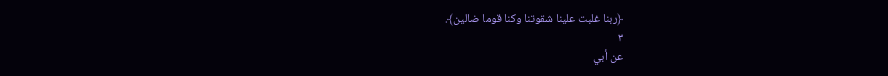﴿ربنا غلبت علينا شقوتنا وكنا قوما ضالين﴾.
٣
عن أبي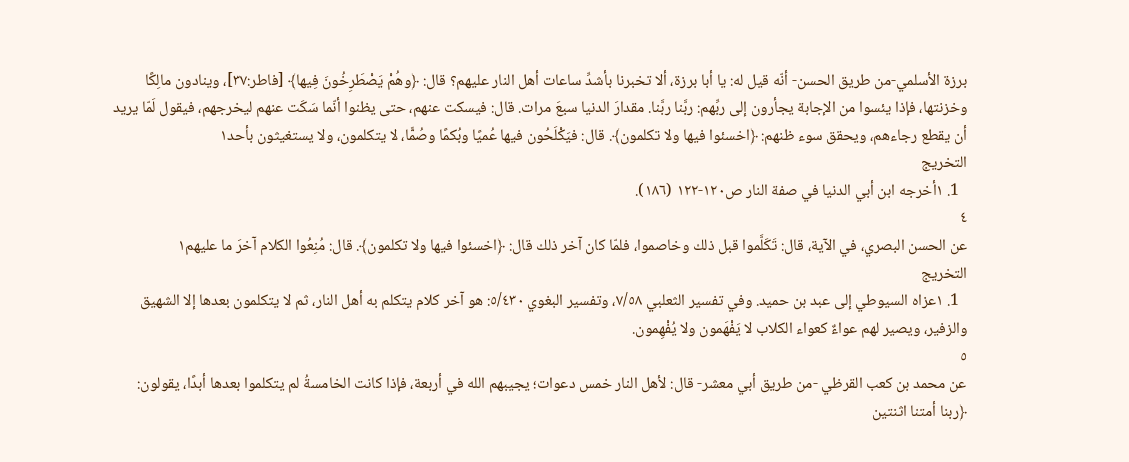برزة الأسلمي-من طريق الحسن- أنّه قيل له: يا أبا برزة، ألا تخبرنا بأشدِّ ساعات أهل النار عليهم؟ قال: ﴿وهُمْ يَصْطَرِخُونَ فِيها﴾ [فاطر:٣٧]، وينادون مالِكًا وخزنتها، فإذا يئسوا من الإجابة يجأرون إلى ربِّهم: ربَّنا ربَّنا. مقدارَ الدنيا سبعَ مرات. قال: فيسكت عنهم، حتى يظنوا أنّما سَكَت عنهم ليخرجهم، فيقول لَمّا يريد أن يقطع رجاءهم، ويحقق سوء ظنهم: ﴿اخسئوا فيها ولا تكلمون﴾. قال: فيَكْلَحُون فيها عُميًا وبُكمًا وصُمًّا، لا يتكلمون، ولا يستغيثون بأحد١
التخريج
  1. ١أخرجه ابن أبي الدنيا في صفة النار ص١٢٠-١٢٢ (١٨٦).
٤
عن الحسن البصري، في الآية، قال: تَكَلَّموا قبل ذلك وخاصموا، فلمّا كان آخر ذلك قال: ﴿اخسئوا فيها ولا تكلمون﴾. قال: مُنِعُوا الكلام آخرَ ما عليهم١
التخريج
  1. ١عزاه السيوطي إلى عبد بن حميد. وفي تفسير الثعلبي ٧/٥٨، وتفسير البغوي ٥/٤٣٠: هو آخر كلام يتكلم به أهل النار، ثم لا يتكلمون بعدها إلا الشهيق والزفير، ويصير لهم عواءٌ كعواء الكلاب لا يَفْهَمون ولا يُفْهِمون.
٥
عن محمد بن كعب القرظي -من طريق أبي معشر- قال: لأهل النار خمس دعوات؛ يجيبهم الله في أربعة، فإذا كانت الخامسةُ لم يتكلموا بعدها أبدًا، يقولون: ﴿ربنا أمتنا اثنتين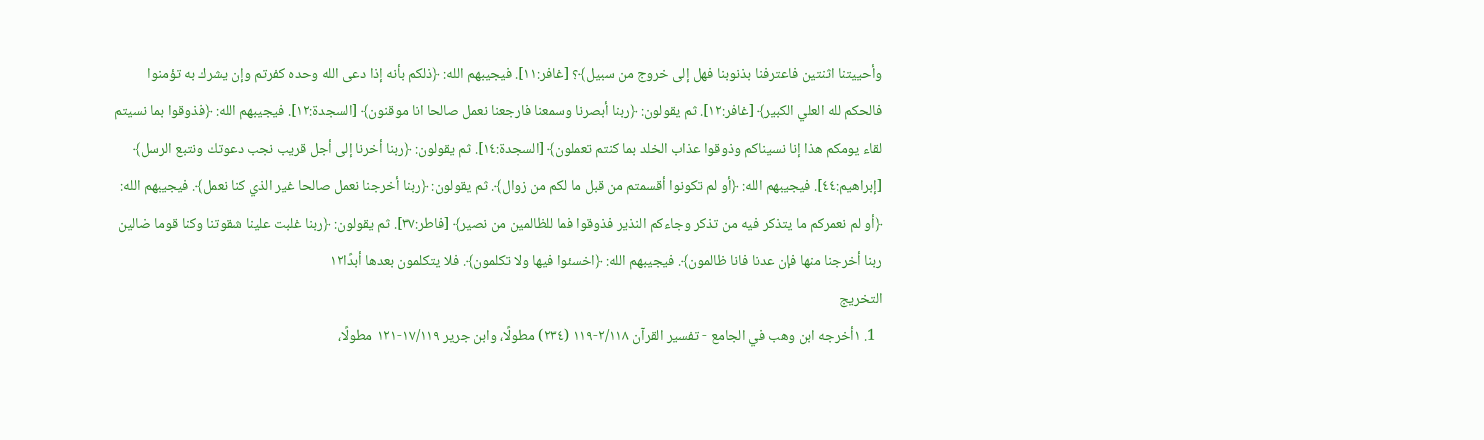وأحييتنا اثنتين فاعترفنا بذنوبنا فهل إلى خروج من سبيل﴾؟ [غافر:١١]. فيجيبهم الله: ﴿ذلكم بأنه إذا دعى الله وحده كفرتم وإن يشرك به تؤمنوا فالحكم لله العلي الكبير﴾ [غافر:١٢]. ثم يقولون: ﴿ربنا أبصرنا وسمعنا فارجعنا نعمل صالحا انا موقنون﴾ [السجدة:١٢]. فيجيبهم الله: ﴿فذوقوا بما نسيتم لقاء يومكم هذا إنا نسيناكم وذوقوا عذاب الخلد بما كنتم تعملون﴾ [السجدة:١٤]. ثم يقولون: ﴿ربنا أخرنا إلى أجل قريب نجب دعوتك ونتبع الرسل﴾ [إبراهيم:٤٤]. فيجيبهم الله: ﴿أو لم تكونوا أقسمتم من قبل ما لكم من زوال﴾. ثم يقولون: ﴿ربنا أخرجنا نعمل صالحا غير الذي كنا نعمل﴾. فيجيبهم الله: ﴿أو لم نعمركم ما يتذكر فيه من تذكر وجاءكم النذير فذوقوا فما للظالمين من نصير﴾ [فاطر:٣٧]. ثم يقولون: ﴿ربنا غلبت علينا شقوتنا وكنا قوما ضالين ربنا أخرجنا منها فإن عدنا فانا ظالمون﴾. فيجيبهم الله: ﴿اخسئوا فيها ولا تكلمون﴾. فلا يتكلمون بعدها أبدًا١٢
التخريج
  1. ١أخرجه ابن وهب في الجامع - تفسير القرآن ٢/١١٨-١١٩ (٢٣٤) مطولًا، وابن جرير ١٧/١١٩-١٢١ مطولًا،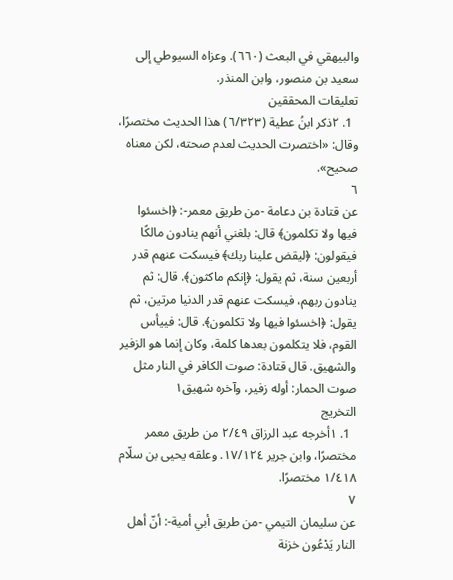والبيهقي في البعث (٦٦٠). وعزاه السيوطي إلى سعيد بن منصور، وابن المنذر.
تعليقات المحققين
  1. ٢ذكر ابنُ عطية (٦/٣٢٣) هذا الحديث مختصرًا، وقال: «اختصرت الحديث لعدم صحته، لكن معناه صحيح».
٦
عن قتادة بن دعامة -من طريق معمر-: ﴿اخسئوا فيها ولا تكلمون﴾ قال: بلغني أنهم ينادون مالكًا فيقولون: ﴿ليقض علينا ربك﴾ فيسكت عنهم قدر أربعين سنة، ثم يقول: ﴿إنكم ماكثون﴾. قال: ثم ينادون ربهم، فيسكت عنهم قدر الدنيا مرتين، ثم يقول: ﴿اخسئوا فيها ولا تكلمون﴾. قال: فييأس القوم، فلا يتكلمون بعدها كلمة، وكان إنما هو الزفير والشهيق. قال قتادة: صوت الكافر في النار مثل صوت الحمار: أوله زفير، وآخره شهيق١
التخريج
  1. ١أخرجه عبد الرزاق ٢/٤٩ من طريق معمر مختصرًا، وابن جرير ١٧/١٢٤. وعلقه يحيى بن سلّام ١/٤١٨ مختصرًا.
٧
عن سليمان التيمي -من طريق أبي أمية-: أنّ أهل النار يَدْعُون خزنة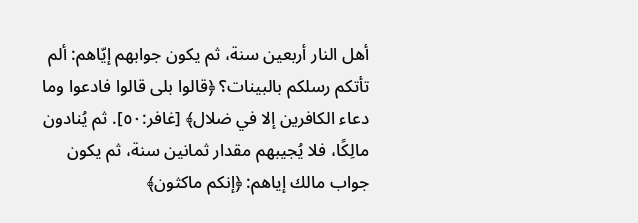أهل النار أربعين سنة، ثم يكون جوابهم إيّاهم: ألم تأتكم رسلكم بالبينات؟ ﴿قالوا بلى قالوا فادعوا وما دعاء الكافرين إلا في ضلال﴾ [غافر:٥٠]. ثم يُنادون مالِكًا، فلا يُجيبهم مقدار ثمانين سنة، ثم يكون جواب مالك إياهم: ﴿إنكم ماكثون﴾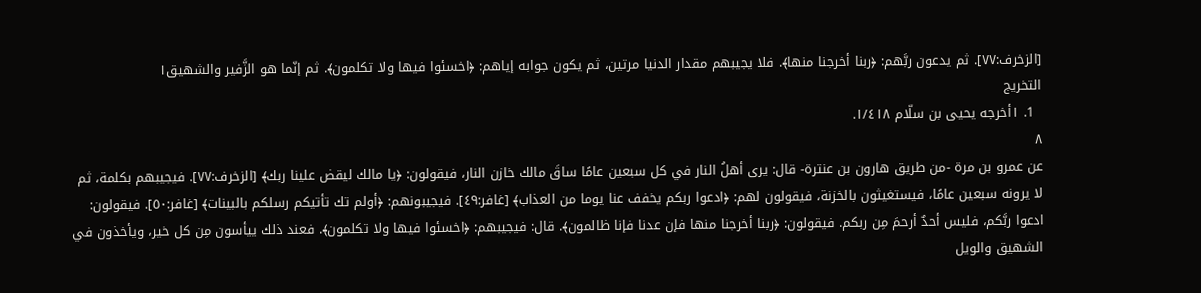[الزخرف:٧٧]. ثم يدعون ربَّهم: ﴿ربنا أخرجنا منها﴾. فلا يجيبهم مقدار الدنيا مرتين، ثم يكون جوابه إياهم: ﴿اخسئوا فيها ولا تكلمون﴾. ثم إنّما هو الزَّفير والشهيق١
التخريج
  1. ١أخرجه يحيى بن سلّام ١/٤١٨.
٨
عن عمرو بن مرة -من طريق هارون بن عنترة- قال: يرى أهلُ النار في كل سبعين عامًا ساقَ مالك خازن النار، فيقولون: ﴿يا مالك ليقض علينا ربك﴾ [الزخرف:٧٧]. فيجيبهم بكلمة، ثم لا يرونه سبعين عامًا، فيستغيثون بالخزنة، فيقولون لهم: ﴿ادعوا ربكم يخفف عنا يوما من العذاب﴾ [غافر:٤٩]. فيجيبونهم: ﴿أولم تك تأتيكم رسلكم بالبينات﴾ [غافر:٥٠]. فيقولون: ادعوا ربَّكم، فليس أحدٌ أرحمَ مِن ربكم. فيقولون: ﴿ربنا أخرجنا منها فإن عدنا فإنا ظالمون﴾. قال: فيجيبهم: ﴿اخسئوا فيها ولا تكلمون﴾. فعند ذلك ييأسون مِن كل خير، ويأخذون في الشهيق والويل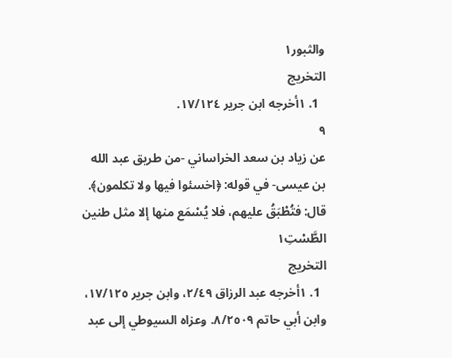والثبور١
التخريج
  1. ١أخرجه ابن جرير ١٧/١٢٤.
٩
عن زياد بن سعد الخراساني -من طريق عبد الله بن عيسى- في قوله: ﴿اخسئوا فيها ولا تكلمون﴾. قال: فتُطْبَقُ عليهم، فلا يُسْمَع منها إلا مثل طنين الطَّسْتِ١
التخريج
  1. ١أخرجه عبد الرزاق ٢/٤٩، وابن جرير ١٧/١٢٥، وابن أبي حاتم ٨/٢٥٠٩. وعزاه السيوطي إلى عبد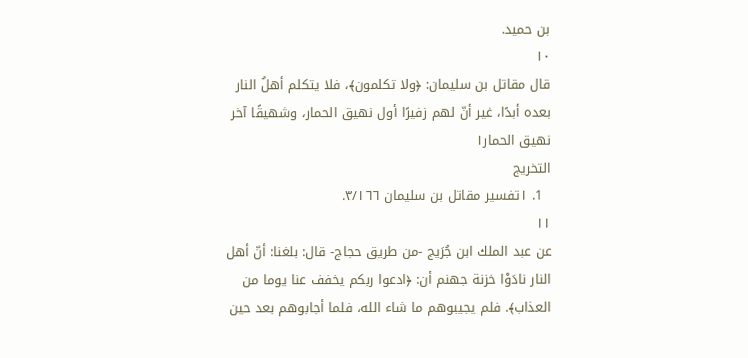بن حميد.
١٠
قال مقاتل بن سليمان: ﴿ولا تكلمون﴾، فلا يتكلم أهلُ النار بعده أبدًا، غير أنّ لهم زفيرًا أول نهيق الحمار، وشهيقًا آخر نهيق الحمار١
التخريج
  1. ١تفسير مقاتل بن سليمان ٣/١٦٦.
١١
عن عبد الملك ابن جُرَيج -من طريق حجاج- قال: بلغنا: أنّ أهل النار نادَوْا خزنة جهنم أن: ﴿ادعوا ربكم يخفف عنا يوما من العذاب﴾. فلم يجيبوهم ما شاء الله، فلما أجابوهم بعد حين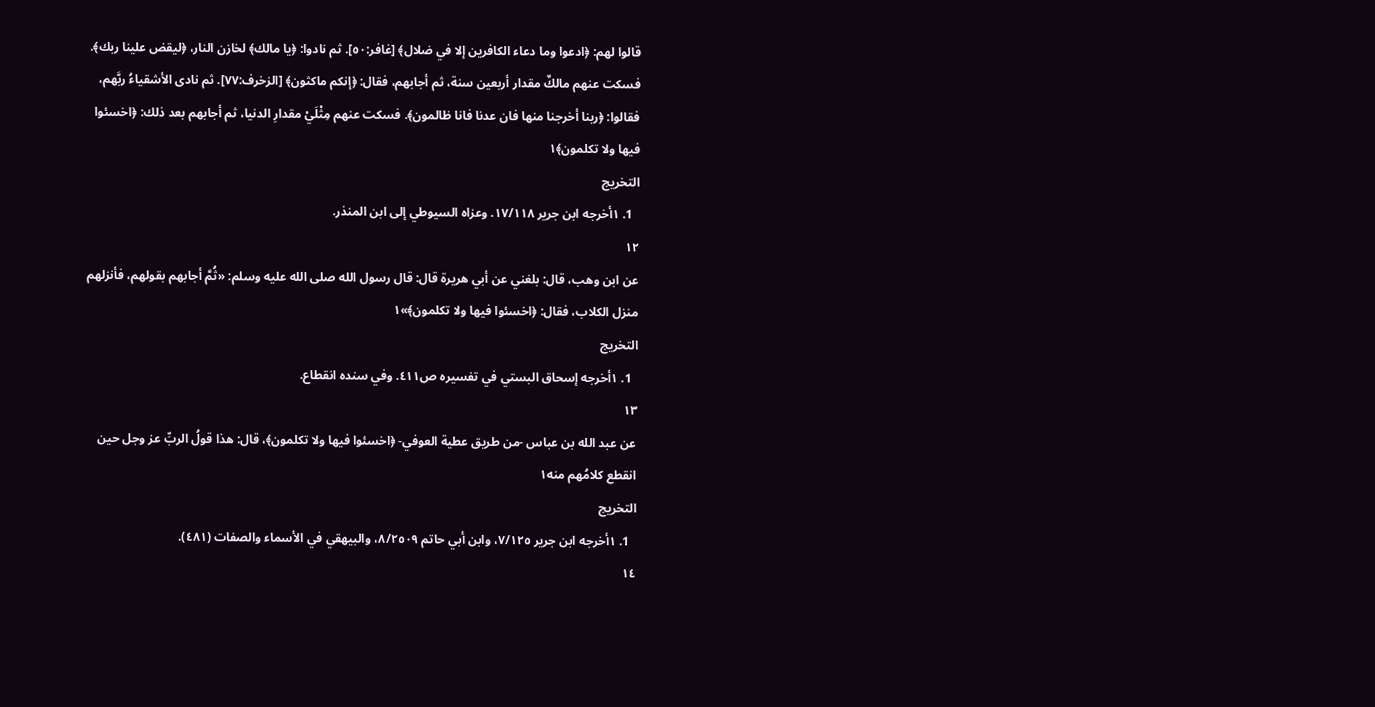قالوا لهم: ﴿ادعوا وما دعاء الكافرين إلا في ضلال﴾ [غافر:٥٠]. ثم نادوا: ﴿يا مالك﴾ لخازن النار، ﴿ليقض علينا ربك﴾. فسكت عنهم مالكٌ مقدار أربعين سنة، ثم أجابهم، فقال: ﴿إنكم ماكثون﴾ [الزخرف:٧٧]. ثم نادى الأشقياءُ ربَّهم، فقالوا: ﴿ربنا أخرجنا منها فان عدنا فانا ظالمون﴾. فسكت عنهم مِثْلَيْ مقدارِ الدنيا، ثم أجابهم بعد ذلك: ﴿اخسئوا فيها ولا تكلمون﴾١
التخريج
  1. ١أخرجه ابن جرير ١٧/١١٨. وعزاه السيوطي إلى ابن المنذر.
١٢
عن ابن وهب، قال: بلغني عن أبي هريرة قال: قال رسول الله صلى الله عليه وسلم: «ثُمَّ أجابهم بقولهم، فأنزلهم منزل الكلاب، فقال: ﴿اخسئوا فيها ولا تكلمون﴾»١
التخريج
  1. ١أخرجه إسحاق البستي في تفسيره ص٤١١. وفي سنده انقطاع.
١٣
عن عبد الله بن عباس -من طريق عطية العوفي- ﴿اخسئوا فيها ولا تكلمون﴾، قال: هذا قولُ الربِّ عز وجل حين انقطع كلامُهم منه١
التخريج
  1. ١أخرجه ابن جرير ٧/١٢٥، وابن أبي حاتم ٨/٢٥٠٩، والبيهقي في الأسماء والصفات (٤٨١).
١٤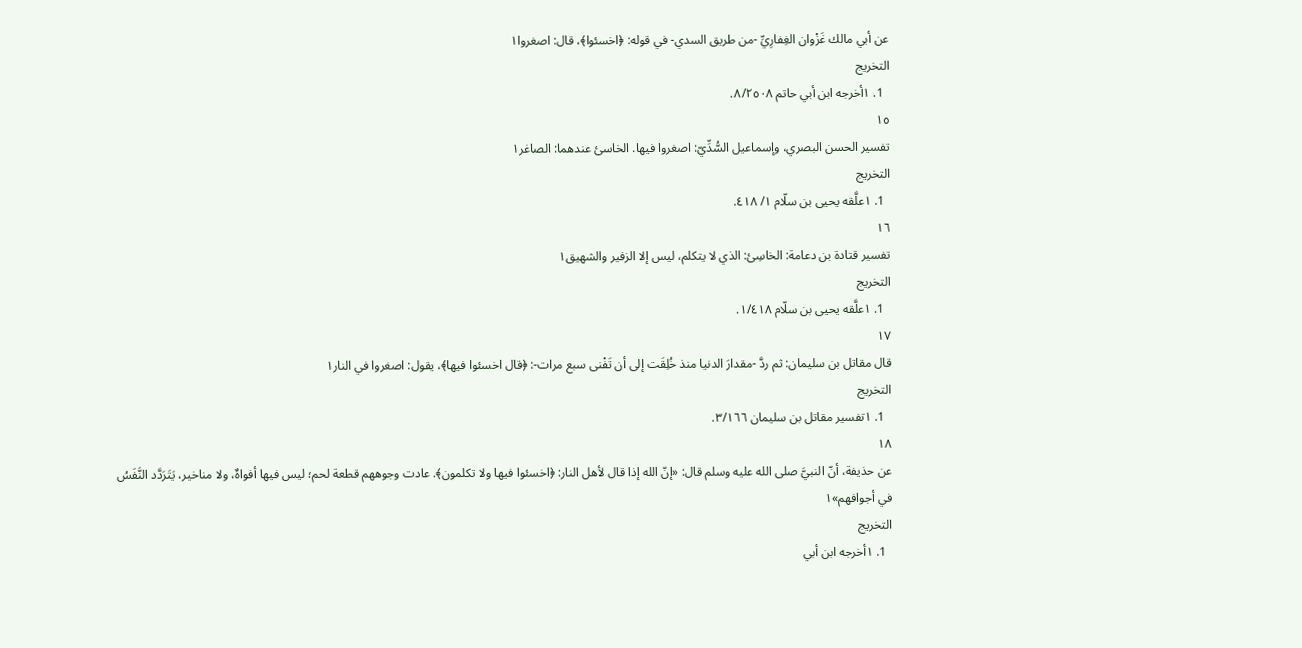عن أبي مالك غَزْوان الغِفارِيِّ -من طريق السدي- في قوله: ﴿اخسئوا﴾، قال: اصغروا١
التخريج
  1. ١أخرجه ابن أبي حاتم ٨/٢٥٠٨.
١٥
تفسير الحسن البصري، وإسماعيل السُّدِّيّ: اصغروا فيها. الخاسئ عندهما: الصاغر١
التخريج
  1. ١علَّقه يحيى بن سلّام ١/ ٤١٨.
١٦
تفسير قتادة بن دعامة: الخاسِئ: الذي لا يتكلم، ليس إلا الزفير والشهيق١
التخريج
  1. ١علَّقه يحيى بن سلّام ١/٤١٨.
١٧
قال مقاتل بن سليمان: ثم ردَّ -مقدارَ الدنيا منذ خُلِقَت إلى أن تَفْنى سبع مرات-: ﴿قال اخسئوا فيها﴾، يقول: اصغروا في النار١
التخريج
  1. ١تفسير مقاتل بن سليمان ٣/١٦٦.
١٨
عن حذيفة، أنّ النبيَّ صلى الله عليه وسلم قال: «إنّ الله إذا قال لأهل النار: ﴿اخسئوا فيها ولا تكلمون﴾. عادت وجوههم قطعة لحم؛ ليس فيها أفواهٌ، ولا مناخير، يَتَرَدَّد النَّفَسُ في أجوافهم»١
التخريج
  1. ١أخرجه ابن أبي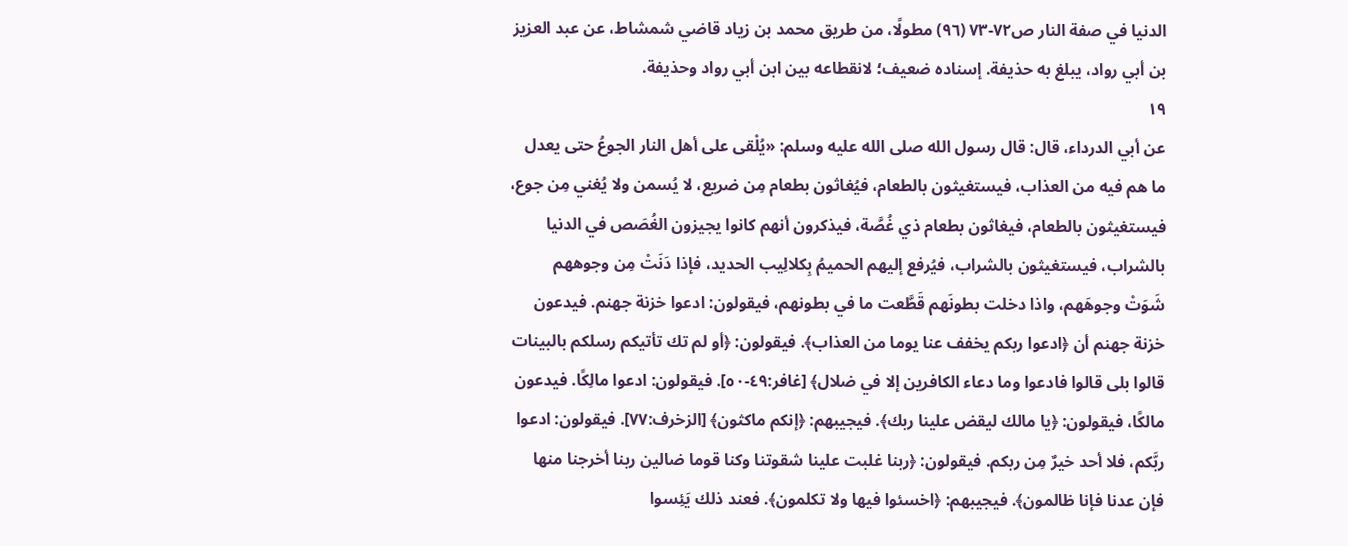الدنيا في صفة النار ص٧٢-٧٣ (٩٦) مطولًا، من طريق محمد بن زياد قاضي شمشاط، عن عبد العزيز بن أبي رواد، يبلغ به حذيفة. إسناده ضعيف؛ لانقطاعه بين ابن أبي رواد وحذيفة.
١٩
عن أبي الدرداء، قال: قال رسول الله صلى الله عليه وسلم: «يُلْقى على أهل النار الجوعُ حتى يعدل ما هم فيه من العذاب، فيستغيثون بالطعام، فيُغاثون بطعام مِن ضريع، لا يُسمن ولا يُغني مِن جوع، فيستغيثون بالطعام، فيغاثون بطعام ذي غُصَّة، فيذكرون أنهم كانوا يجيزون الغُصَص في الدنيا بالشراب، فيستغيثون بالشراب، فيُرفع إليهم الحميمُ بِكلالِيب الحديد، فإذا دَنَتْ مِن وجوههم شَوَتْ وجوهَهم، واذا دخلت بطونَهم قَطَّعت ما في بطونهم، فيقولون: ادعوا خزنة جهنم. فيدعون خزنة جهنم أن ﴿ادعوا ربكم يخفف عنا يوما من العذاب﴾. فيقولون: ﴿أو لم تك تأتيكم رسلكم بالبينات قالوا بلى قالوا فادعوا وما دعاء الكافرين إلا في ضلال﴾ [غافر:٤٩-٥٠]. فيقولون: ادعوا مالِكًا. فيدعون مالكًا، فيقولون: ﴿يا مالك ليقض علينا ربك﴾. فيجيبهم: ﴿إنكم ماكثون﴾ [الزخرف:٧٧]. فيقولون: ادعوا ربَّكم، فلا أحد خيرٌ مِن ربكم. فيقولون: ﴿ربنا غلبت علينا شقوتنا وكنا قوما ضالين ربنا أخرجنا منها فإن عدنا فإنا ظالمون﴾. فيجيبهم: ﴿اخسئوا فيها ولا تكلمون﴾. فعند ذلك يَئِسوا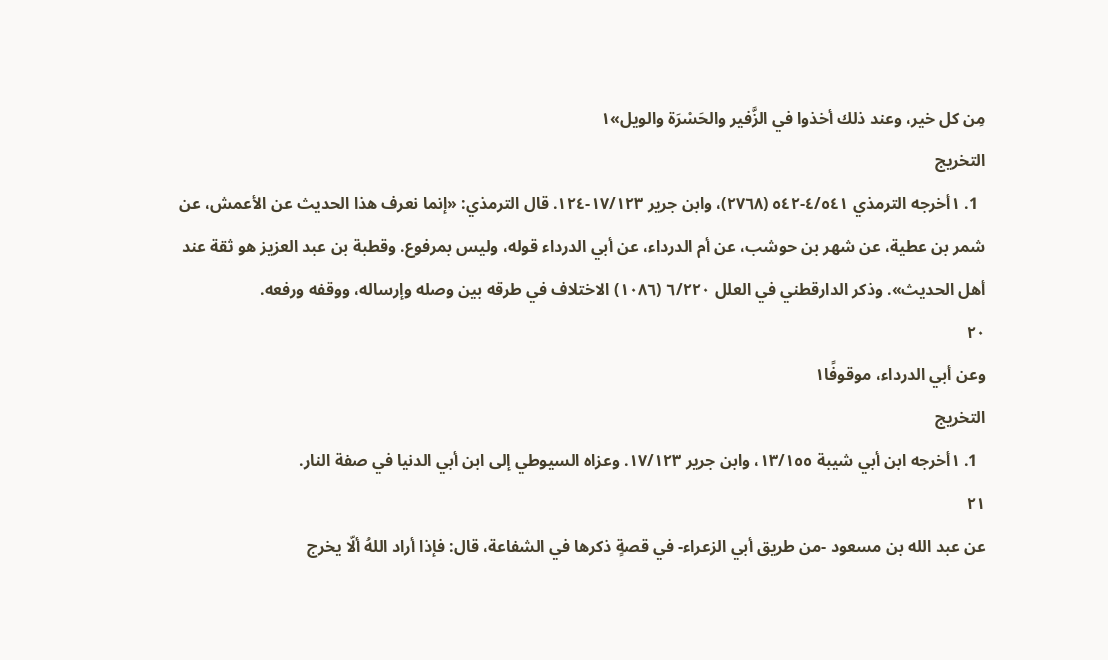مِن كل خير، وعند ذلك أخذوا في الزَّفير والحَسْرَة والويل»١
التخريج
  1. ١أخرجه الترمذي ٤/٥٤١-٥٤٢ (٢٧٦٨)، وابن جرير ١٧/١٢٣-١٢٤. قال الترمذي: «إنما نعرف هذا الحديث عن الأعمش، عن شمر بن عطية، عن شهر بن حوشب، عن أم الدرداء، عن أبي الدرداء قوله، وليس بمرفوع. وقطبة بن عبد العزيز هو ثقة عند أهل الحديث». وذكر الدارقطني في العلل ٦/٢٢٠ (١٠٨٦) الاختلاف في طرقه بين وصله وإرساله، ووقفه ورفعه.
٢٠
وعن أبي الدرداء، موقوفًا١
التخريج
  1. ١أخرجه ابن أبي شيبة ١٣/١٥٥، وابن جرير ١٧/١٢٣. وعزاه السيوطي إلى ابن أبي الدنيا في صفة النار.
٢١
عن عبد الله بن مسعود -من طريق أبي الزعراء- في قصةٍ ذكرها في الشفاعة، قال: فإذا أراد اللهُ ألّا يخرج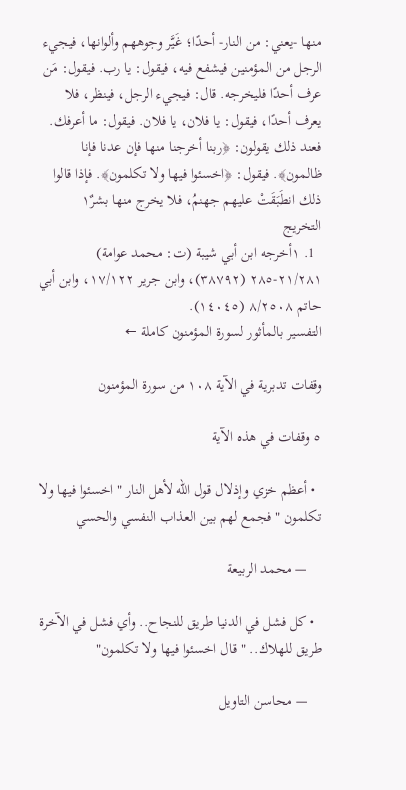منها -يعني: من النار- أحدًا؛ غَيَّر وجوههم وألوانها، فيجيء الرجل من المؤمنين فيشفع فيه، فيقول: يا رب. فيقول: مَن عرف أحدًا فليخرجه. قال: فيجيء الرجل، فينظر، فلا يعرف أحدًا، فيقول: يا فلان، يا فلان. فيقول: ما أعرفك. فعند ذلك يقولون: ﴿ربنا أخرجنا منها فإن عدنا فإنا ظالمون﴾. فيقول: ﴿اخسئوا فيها ولا تكلمون﴾. فإذا قالوا ذلك انطَبَقَتْ عليهم جهنمُ، فلا يخرج منها بشرٌ١
التخريج
  1. ١أخرجه ابن أبي شيبة (ت: محمد عوامة) ٢١/٢٨١-٢٨٥ (٣٨٧٩٢)، وابن جرير ١٧/١٢٢، وابن أبي حاتم ٨/٢٥٠٨ (١٤٠٤٥).
التفسير بالمأثور لسورة المؤمنون كاملة ←

وقفات تدبرية في الآية ١٠٨ من سورة المؤمنون

٥ وقفات في هذه الآية

  • أعظم خزي وإذلال قول الله لأهل النار " اخسئوا فيها ولا تكلمون " فجمع لهم بين العذاب النفسي والحسي

    — محمد الربيعة

  • كل فشل في الدنيا طريق للنجاح.. وأي فشل في الآخرة طريق للهلاك.. " قال اخسئوا فيها ولا تكلمون"

    — محاسن التاويل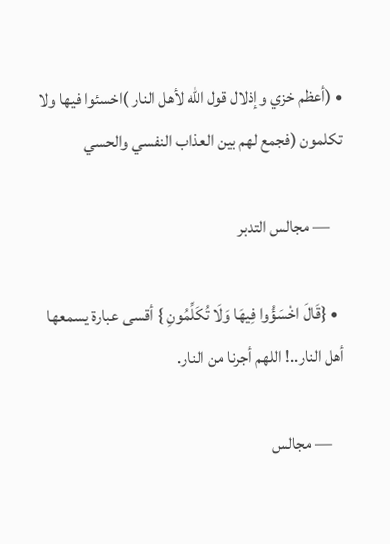• (أعظم خزي وإذلال قول الله لأهل النار )اخسئوا فيها ولا تكلمون (فجمع لهم بين العذاب النفسي والحسي

    — مجالس التدبر

  • {قَالَ اخْسَؤُوا فِيهَا وَلَا تُكَلِّمُونِ } أقسى عبارة يسمعها أهل النار..! اللهم أجرنا من النار.

    — مجالس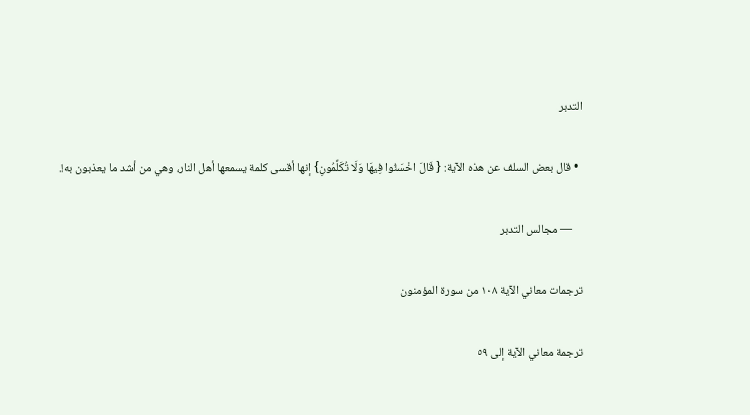التدبر

  • قال بعض السلف عن هذه الآية: { قَالَ اخْسَئُوا فِيهَا وَلَا تُكَلِّمُونِ} إنها أقسى كلمة يسمعها أهل النار، وهي من أشد ما يعذبون به!.

    — مجالس التدبر

ترجمات معاني الآية ١٠٨ من سورة المؤمنون

ترجمة معاني الآية إلى ٥٩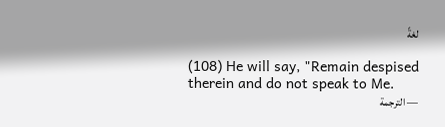لغةً

(108) He will say, "Remain despised therein and do not speak to Me.
— الترجمة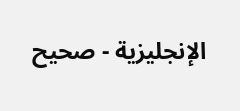الإنجليزية - صحيح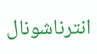انترناشونال